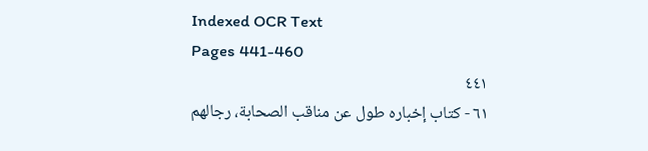Indexed OCR Text
Pages 441-460
٤٤١
٦١ - كتاب إخباره طول عن مناقب الصحابة، رجالهم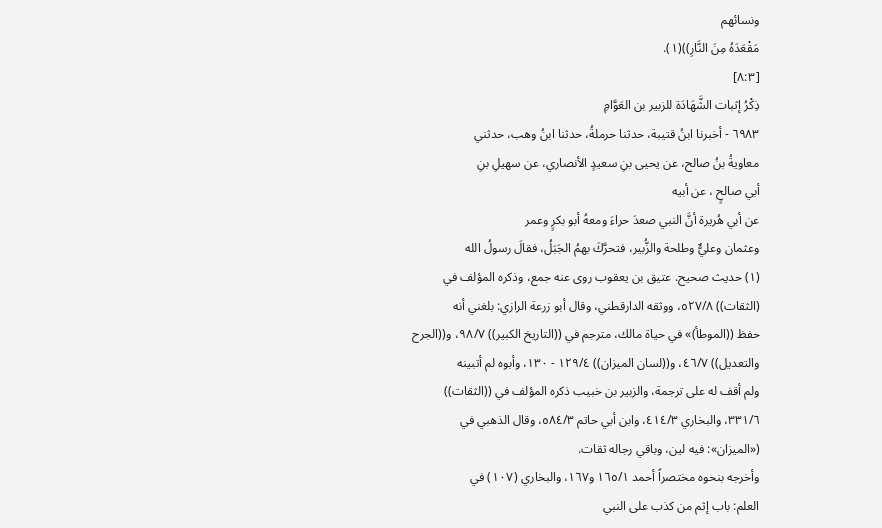ونسائهم
مَقْعَدَهُ مِنَ النَّارِ))(١).
[٨:٣]
ذِكْرُ إثبات الشَّهَادَة للزبير بن العَوَّامِ
٦٩٨٣ - أخبرنا ابنُ قتيبة، حدثنا حرملةُ، حدثنا ابنُ وهب، حدثني
معاويةُ بنُ صالح، عن يحيى بنِ سعيدٍ الأنصاري، عن سهيلِ بنِ
أبي صالحٍ ، عن أبيه
عن أبي هُريرة أنَّ النبي صعدَ حراءَ ومعهُ أبو بكرٍ وعمر
وعثمان وعليٌّ وطلحة والزُّبير، فتحرَّكَ بهمُ الجَبَلُ، فقالَ رسولُ الله
(١) حديث صحيح. عتيق بن يعقوب روى عنه جمع، وذكره المؤلف في
(الثقات)) ٥٢٧/٨، ووثقه الدارقطني، وقال أبو زرعة الرازي: بلغني أنه
حفظ ((الموطأ)» في حياة مالك، مترجم في ((التاريخ الكبير)) ٩٨/٧، و((الجرح
والتعديل)) ٤٦/٧، و((لسان الميزان)) ١٢٩/٤ - ١٣٠، وأبوه لم أتبينه
ولم أقف له على ترجمة، والزبير بن خبيب ذكره المؤلف في ((الثقات))
٣٣١/٦، والبخاري ٤١٤/٣، وابن أبي حاتم ٥٨٤/٣، وقال الذهبي في
(«الميزان»: فيه لين، وباقي رجاله ثقات.
وأخرجه بنحوه مختصراً أحمد ١٦٥/١ و١٦٧، والبخاري (١٠٧) في
العلم: باب إثم من كذب على النبي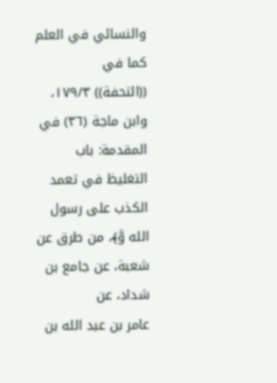والنسائي في العلم كما في
((التحفة)) ١٧٩/٣، وابن ماجة (٣٦) في المقدمة: باب التغليظ في تعمد
الكذب على رسول الله وَّ﴾، من طرق عن شعبة، عن جامع بن شداد، عن
عامر بن عبد الله بن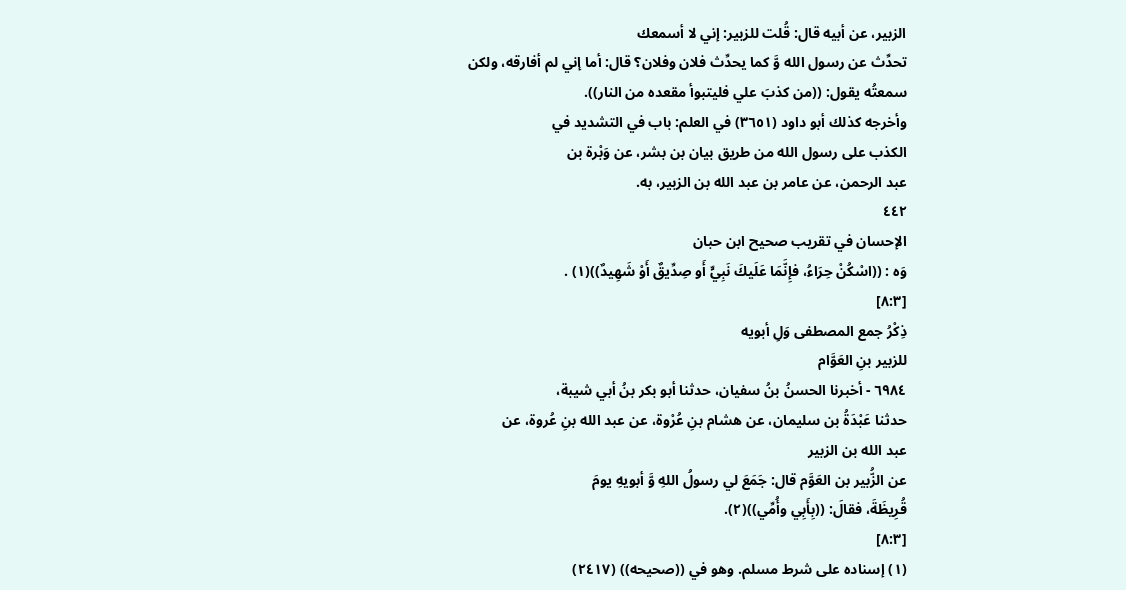الزبير، عن أبيه قال: قُلت للزبير: إني لا أسمعك
تحدِّث عن رسول الله وَّ كما يحدِّث فلان وفلان؟ قال: أما إني لم أفارقه، ولكن
سمعتُه يقول: ((من كذبَ علي فليتبوأ مقعده من النار)).
وأخرجه كذلك أبو داود (٣٦٥١) في العلم: باب في التشديد في
الكذب على رسول الله من طريق بيان بن بشر، عن وَبْرة بن
عبد الرحمن، عن عامر بن عبد الله بن الزبير، به.
٤٤٢
الإحسان في تقريب صحيح ابن حبان
وَه : ((اسْكُنْ حِرَاءُ، فإِنَّمَا عَلَيكَ نَبِيٍّ أَو صِدِّيقٌ أَوْ شَهِيدٌ))(١) .
[٨:٣]
ذِكْرُ جمع المصطفى وَلِ أبويه
للزبير بنِ العَوَّام
٦٩٨٤ - أخبرنا الحسنُ بنُ سفيان، حدثنا أبو بكر بنُ أبي شيبة،
حدثنا عَبْدَةُ بن سليمان، عن هشام بنِ عُرْوة، عن عبد الله بنِ عُروة، عن
عبد الله بن الزبير
عن الزُّبير بن العَوَّم قال: جَمَعَ لي رسولُ اللهِ وَّ أبويهِ يومَ
قُرِيظَةَ، فقالَ: ((بِأَبِي وأُمِّي))(٢).
[٨:٣]
(١) إسناده على شرط مسلم. وهو في ((صحيحه)) (٢٤١٧)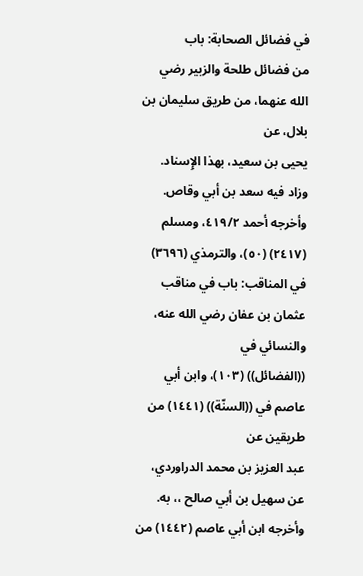في فضائل الصحابة: باب
من فضائل طلحة والزبير رضي الله عنهما، من طريق سليمان بن بلال، عن
يحيى بن سعيد، بهذا الإِسناد. وزاد فيه سعد بن أبي وقاص.
وأخرجه أحمد ٤١٩/٢، ومسلم (٢٤١٧) (٥٠)، والترمذي (٣٦٩٦)
في المناقب: باب في مناقب عثمان بن عفان رضي الله عنه، والنسائي في
((الفضائل)) (١٠٣)، وابن أبي عاصم في ((السنّة)) (١٤٤١) من طريقين عن
عبد العزيز بن محمد الدراوردي، عن سهيل بن أبي صالح ،، به.
وأخرجه ابن أبي عاصم (١٤٤٢) من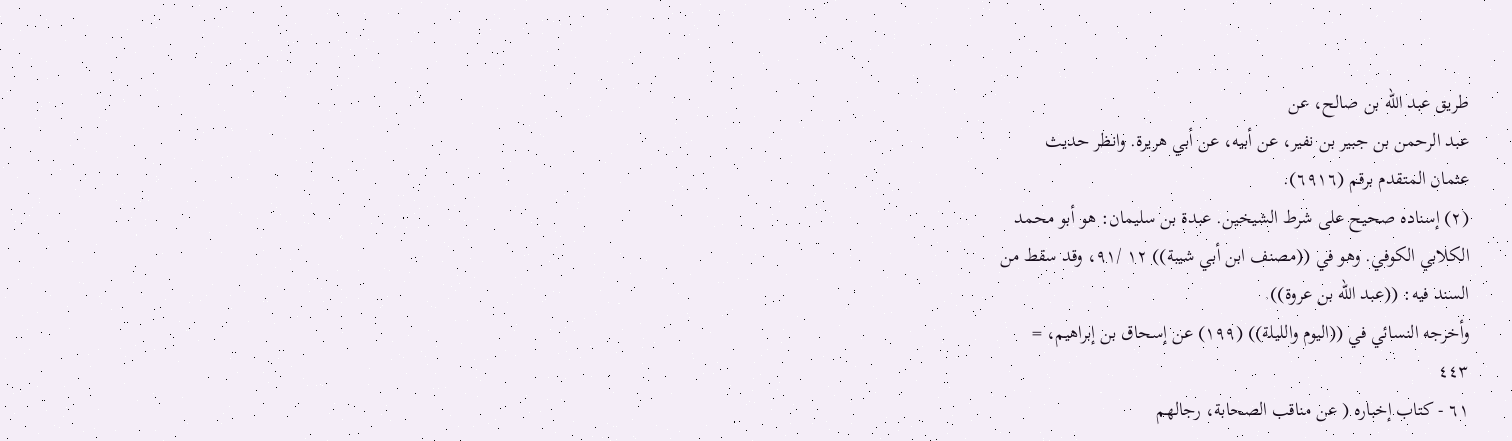طريق عبد الله بن صالح، عن
عبد الرحمن بن جبير بن نفير، عن أبيه، عن أبي هريرة. وانظر حديث
عثمان المتقدم برقم (٦٩١٦).
(٢) إسناده صحيح على شرط الشيخين. عبدة بن سليمان: هو أبو محمد
الكلابي الكوفي. وهو في ((مصنف ابن أبي شيبة)) ١٢ /٩١، وقد سقط من
السند فيه: ((عبد الله بن عروة)).
وأخرجه النسائي في ((اليوم والليلة)) (١٩٩) عن إسحاق بن إبراهيم، =
٤٤٣
٦١ - كتاب إخباره ( عن مناقب الصحابة، رجالهم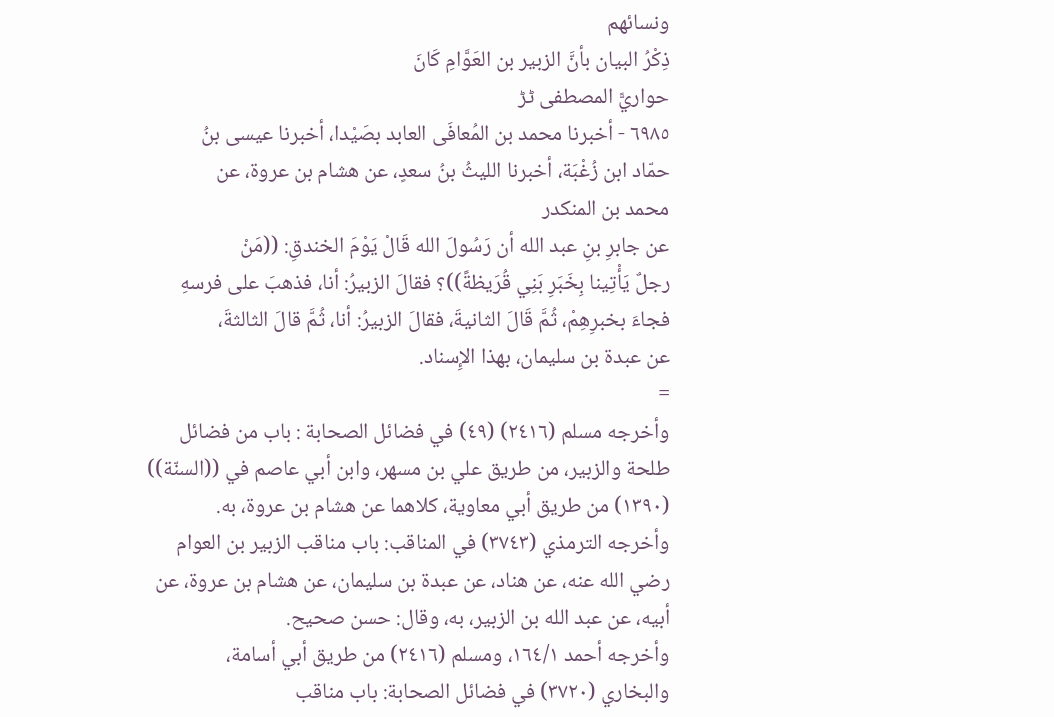ونسائهم
ذِكْرُ البيان بأنَّ الزبير بن العَوَّامِ كَانَ
حواريًّ المصطفى ٹڑ
٦٩٨٥ - أخبرنا محمد بن المُعافَى العابد بصَيْدا، أخبرنا عيسى بنُ
حمّاد ابن زُغْبَة، أخبرنا الليثُ بنُ سعدٍ، عن هشام بن عروة، عن
محمد بن المنكدر
عن جابرِ بنِ عبد الله أن رَسُولَ الله قَالْ يَوْمَ الخندقِ: ((مَنْ
رجلٌ يَأْتِينا بِخَبَرِ بَنِي قُرَيظةً))؟ فقالَ الزبيرُ: أنا، فذهبَ على فرسهِ
فجاءَ بخبرِهِمْ، ثُمَّ قَالَ الثانيةَ، فقالَ الزبيرُ: أنا، ثُمَّ قالَ الثالثةَ،
عن عبدة بن سليمان، بهذا الإِسناد.
=
وأخرجه مسلم (٢٤١٦) (٤٩) في فضائل الصحابة : باب من فضائل
طلحة والزبير، من طريق علي بن مسهر، وابن أبي عاصم في ((السنّة))
(١٣٩٠) من طريق أبي معاوية، كلاهما عن هشام بن عروة، به.
وأخرجه الترمذي (٣٧٤٣) في المناقب: باب مناقب الزبير بن العوام
رضي الله عنه، عن هناد، عن عبدة بن سليمان، عن هشام بن عروة، عن
أبيه، عن عبد الله بن الزبير، به، وقال: حسن صحيح.
وأخرجه أحمد ١٦٤/١، ومسلم (٢٤١٦) من طريق أبي أسامة،
والبخاري (٣٧٢٠) في فضائل الصحابة: باب مناقب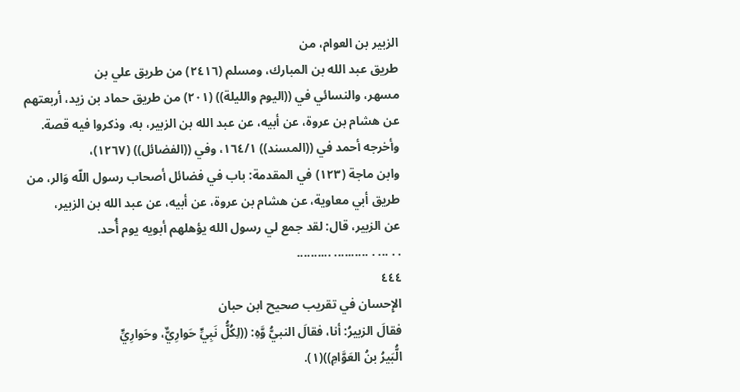الزبير بن العوام، من
طريق عبد الله بن المبارك، ومسلم (٢٤١٦) من طريق علي بن
مسهر، والنسائي في ((اليوم والليلة)) (٢٠١) من طريق حماد بن زيد، أربعتهم
عن هشام بن عروة، عن أبيه، عن عبد الله بن الزبير، به، وذكروا فيه قصة.
وأخرجه أحمد في ((المسند)) ١٦٤/١، وفي ((الفضائل)) (١٢٦٧)،
وابن ماجة (١٢٣) في المقدمة: باب في فضائل أصحاب رسول اللّه وَالر، من
طريق أبي معاوية، عن هشام بن عروة، عن أبيه، عن عبد الله بن الزبير،
عن الزبير، قال: لقد جمع لي رسول الله يؤهلهم أبويه يوم أُحد.
. . ... . .......... ..........
٤٤٤
الإِحسان في تقريب صحيح ابن حبان
فقالَ الزبيرُ: أنا، فقالَ النبيُّ وَّهِ: ((لِكُلُّ نَبِيٍّ حَوارِيٌّ، وحَوارِيٍّ
الُّبَيرُ بنُ العَوَّامِ))(١).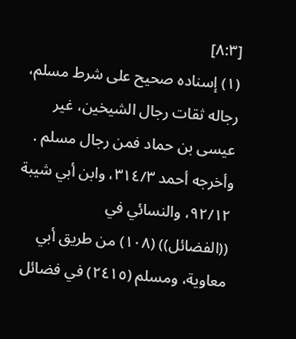[٨:٣]
(١) إسناده صحيح على شرط مسلم، رجاله ثقات رجال الشيخين، غير
عيسى بن حماد فمن رجال مسلم .
وأخرجه أحمد ٣١٤/٣، وابن أبي شيبة ٩٢/١٢، والنسائي في
((الفضائل)) (١٠٨) من طريق أبي معاوية، ومسلم (٢٤١٥) في فضائل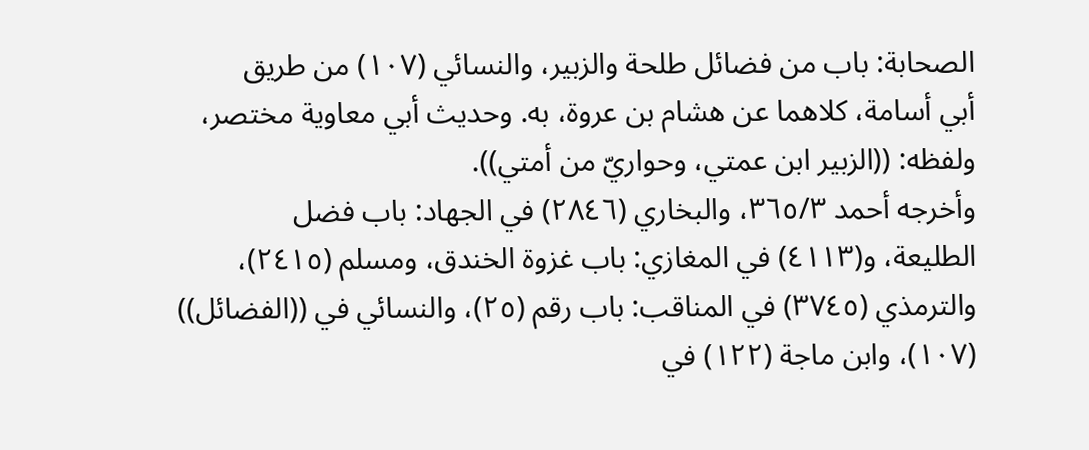الصحابة: باب من فضائل طلحة والزبير، والنسائي (١٠٧) من طريق
أبي أسامة، كلاهما عن هشام بن عروة، به. وحديث أبي معاوية مختصر،
ولفظه: ((الزبير ابن عمتي، وحواريّ من أمتي)).
وأخرجه أحمد ٣٦٥/٣، والبخاري (٢٨٤٦) في الجهاد: باب فضل
الطليعة، و(٤١١٣) في المغازي: باب غزوة الخندق، ومسلم (٢٤١٥)،
والترمذي (٣٧٤٥) في المناقب: باب رقم (٢٥)، والنسائي في ((الفضائل))
(١٠٧)، وابن ماجة (١٢٢) في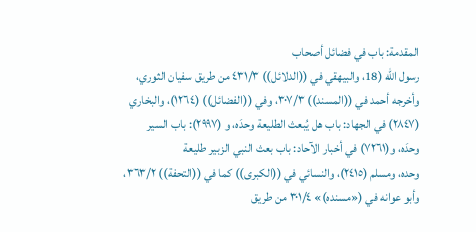المقدمة: باب في فضائل أصحاب
رسول الله (18، والبيهقي في ((الدلائل)) ٤٣١/٣ من طريق سفيان الثوري،
وأخرجه أحمد في ((المسند)) ٣٠٧/٣، وفي ((الفضائل)) (١٢٦٤)، والبخاري
(٢٨٤٧) في الجهاد: باب هل يُبعث الطليعة وحدَه، و (٢٩٩٧): باب السير
وحدَه، و(٧٢٦١) في أخبار الآحاد: باب بعث النبي الزبير طليعة
وحده، ومسلم (٢٤١٥)، والنسائي في ((الكبرى)) كما في ((التحفة)) ٣٦٣/٢،
وأبو عوانه في («مسنده)» ٣٠١/٤ من طريق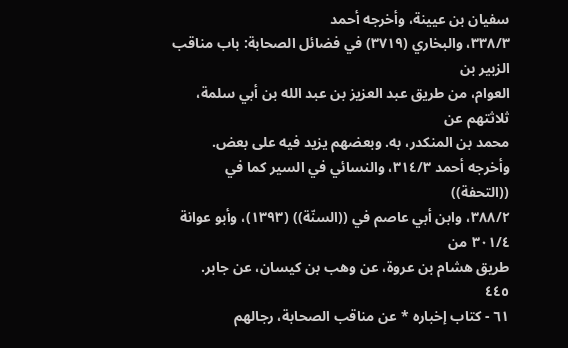سفيان بن عيينة، وأخرجه أحمد
٣٣٨/٣، والبخاري (٣٧١٩) في فضائل الصحابة: باب مناقب الزبير بن
العوام، من طريق عبد العزيز بن عبد الله بن أبي سلمة، ثلاثتهم عن
محمد بن المنكدر، به. وبعضهم يزيد فيه على بعض.
وأخرجه أحمد ٣١٤/٣، والنسائي في السير كما في ((التحفة))
٣٨٨/٢، وابن أبي عاصم في ((السنّة)) (١٣٩٣)، وأبو عوانة ٣٠١/٤ من
طريق هشام بن عروة، عن وهب بن كيسان، عن جابر.
٤٤٥
٦١ - كتاب إخباره * عن مناقب الصحابة، رجالهم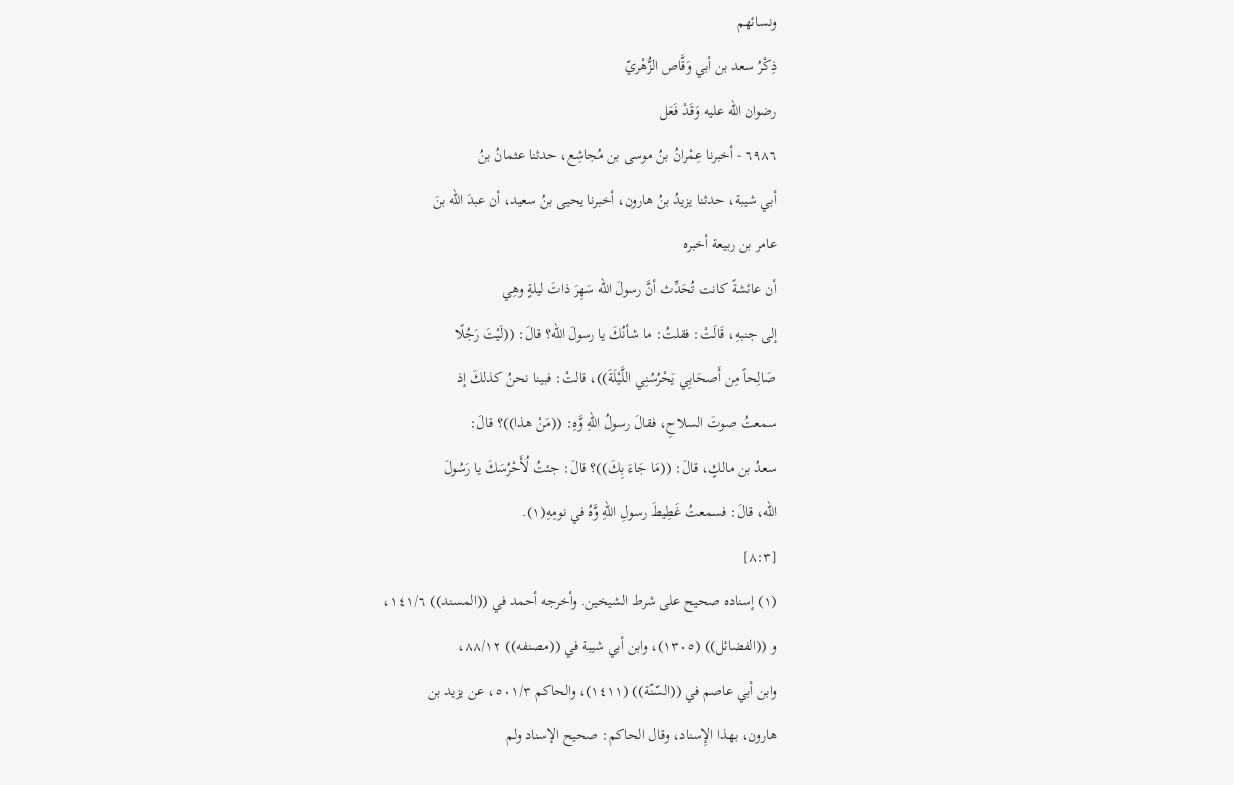ونسائهم
ذِكْرُ سعد بن أبي وَقَّاص الزُّهْريّ
رضوان الله عليه وَقَدْ فَعَل
٦٩٨٦ - أخبرنا عِمْرانُ بنُ موسى بن مُجاشِع، حدثنا عثمانُ بنُ
أبي شيبة، حدثنا يزيدُ بنُ هارون، أخبرنا يحيى بنُ سعيد، أن عبدَ الله بنَ
عامر بن ربيعة أخبره
أن عائشةً كانت تُحَدِّث أنَّ رسولَ الله سَهِرَ ذاتَ ليلةٍ وهِي
إلى جنبهِ، قَالَتْ: فقلتُ: ما شأنُكَ يا رسولَ الله؟ قالَ: ((لَيْتَ رَجُلًا
صَالِحاً مِن أَصحَابِي يَحْرُسُنِي اللَّيْلَةَ))، قالتْ: فبينا نحنُ كذلكَ إذ
سمعتُ صوتَ السلاحِ، فقالَ رسولُ اللهِ وَّهِ: ((مَنْ هذا))؟ قالَ:
سعدُ بن مالكٍ، قالَ: ((مَا جَاءَ بِكَ))؟ قالَ: جئتُ لُأَحْرُسَكَ يا رَسُولَ
الله، قالَ: فسمعتُ غَطِيطَ رسولِ اللهِ وَّهُ في نومِهِ(١).
[٨:٣]
(١) إسناده صحيح على شرط الشيخين. وأخرجه أحمد في ((المسند)) ١٤١/٦،
و ((الفضائل)) (١٣٠٥)، وابن أبي شيبة في ((مصنفه)) ٨٨/١٢،
وابن أبي عاصم في ((السّنّة)) (١٤١١)، والحاكم ٥٠١/٣، عن يزيد بن
هارون، بهذا الإِسناد، وقال الحاكم: صحيح الإسناد ولم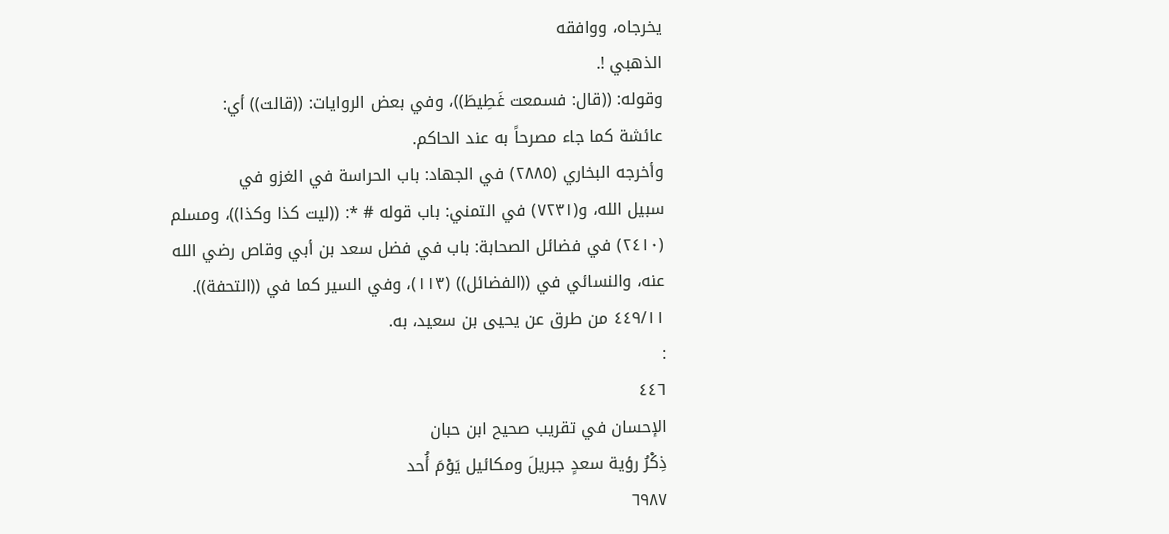يخرجاه، ووافقه
الذهبي !.
وقوله: ((قال: فسمعت غَطِيطَ))، وفي بعض الروايات: ((قالت)) أي:
عائشة كما جاء مصرحاً به عند الحاكم.
وأخرجه البخاري (٢٨٨٥) في الجهاد: باب الحراسة في الغزو في
سبيل الله، و(٧٢٣١) في التمني: باب قوله # *: ((ليت كذا وكذا))، ومسلم
(٢٤١٠) في فضائل الصحابة: باب في فضل سعد بن أبي وقاص رضي الله
عنه، والنسائي في ((الفضائل)) (١١٣)، وفي السير كما في ((التحفة)).
٤٤٩/١١ من طرق عن يحيى بن سعيد، به.
:
٤٤٦
الإحسان في تقريب صحيح ابن حبان
ذِكْرُ رؤية سعدٍ جبريلَ ومكائیل یَوْمَ أُحد
٦٩٨٧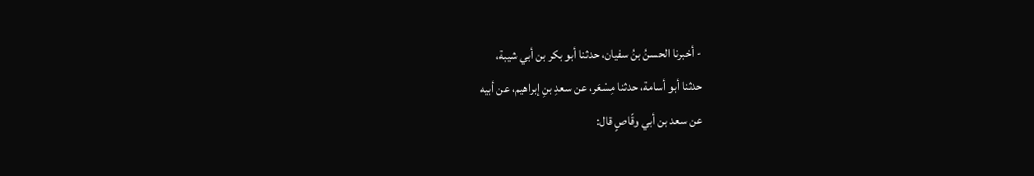- أخبرنا الحسنُ بنُ سفيان، حدثنا أبو بكر بن أبي شيبة،
حدثنا أبو أسامة، حدثنا مِسْعَر، عن سعدِ بنِ إبراهيم، عن أبيه
عن سعد بن أبي وقّاصٍ قال: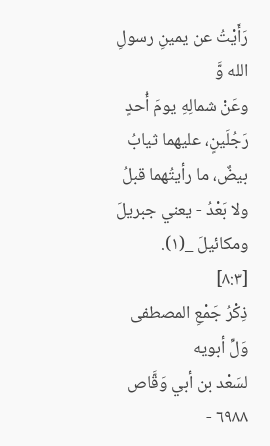رَأَيْتُ عن يمينِ رسولِ الله وَّ
وعَنْ شمالِهِ يومَ أُحدٍ رَجُلَينٍ، عليهما ثيابُ بيضٌ، ما رأيتُهما قبلُ
ولا بَعْدُ - يعني جبريلَ ومكائيلَ _(١).
[٨:٣]
ذِكْرُ جَمْعِ المصطفى وَلِّ أبويه
لسَعْد بن أبي وَقَّاص
٦٩٨٨ -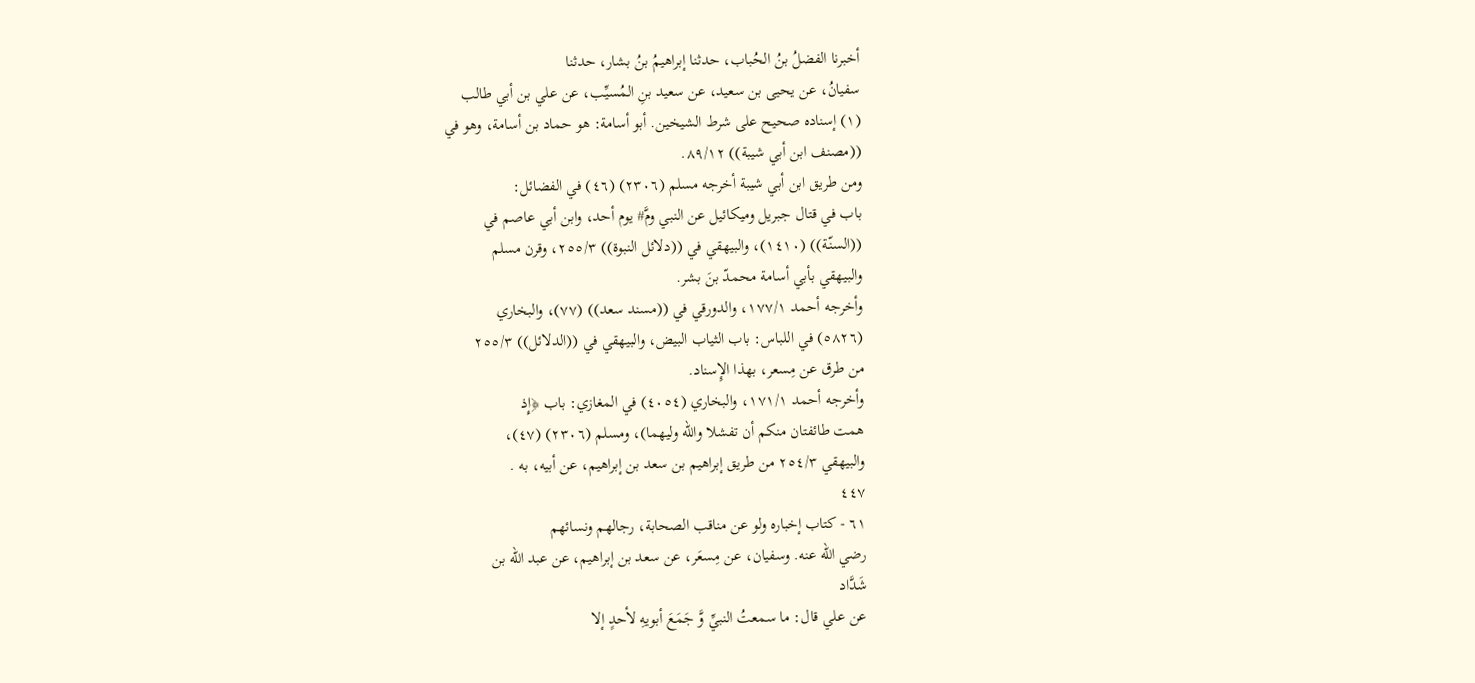أخبرنا الفضلُ بنُ الحُباب، حدثنا إبراهيمُ بنُ بشار، حدثنا
سفيانُ، عن يحيى بن سعيد، عن سعيد بنِ المُسيِّب، عن علي بن أبي طالب
(١) إسناده صحيح على شرط الشيخين. أبو أسامة: هو حماد بن أسامة، وهو في
((مصنف ابن أبي شيبة)) ٨٩/١٢.
ومن طريق ابن أبي شيبة أخرجه مسلم (٢٣٠٦) (٤٦) في الفضائل:
باب في قتال جبريل وميكائيل عن النبي ومَّ# يوم أحد، وابن أبي عاصم في
((السنّة)) (١٤١٠)، والبيهقي في ((دلائل النبوة)) ٢٥٥/٣، وقرن مسلم
والبيهقي بأبي أسامة محمدّ بنَ بشر.
وأخرجه أحمد ١٧٧/١، والدورقي في ((مسند سعد)) (٧٧)، والبخاري
(٥٨٢٦) في اللباس: باب الثياب البيض، والبيهقي في ((الدلائل)) ٢٥٥/٣
من طرق عن مِسعر، بهذا الإِسناد.
وأخرجه أحمد ١٧١/١، والبخاري (٤٠٥٤) في المغازي: باب ﴿إِذ
همت طائفتان منكم أن تفشلا والله وليهما)، ومسلم (٢٣٠٦) (٤٧)،
والبيهقي ٢٥٤/٣ من طريق إبراهيم بن سعد بن إبراهيم، عن أبيه، به .
٤٤٧
٦١ - كتاب إخباره ولو عن مناقب الصحابة، رجالهم ونسائهم
رضي الله عنه. وسفيان، عن مِسعَر، عن سعد بن إبراهيم، عن عبد الله بن
شَدَّاد
عن علي قال: ما سمعتُ النبيِّ وَّ جَمَعَ أبويهِ لأحدٍ إلا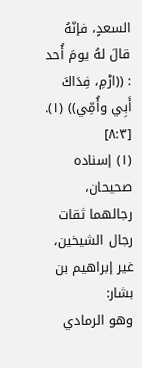السعدٍ، فإنّهُ قالَ لهُ يومَ أُحد : ((ارْمِ، فِدَاكَ أَبِي وأُمِّي)) (١).
[٨:٣]
(١) إسناده صحيحان، رجالهما ثقات رجال الشيخين، غير إبراهيم بن بشار:
وهو الرمادي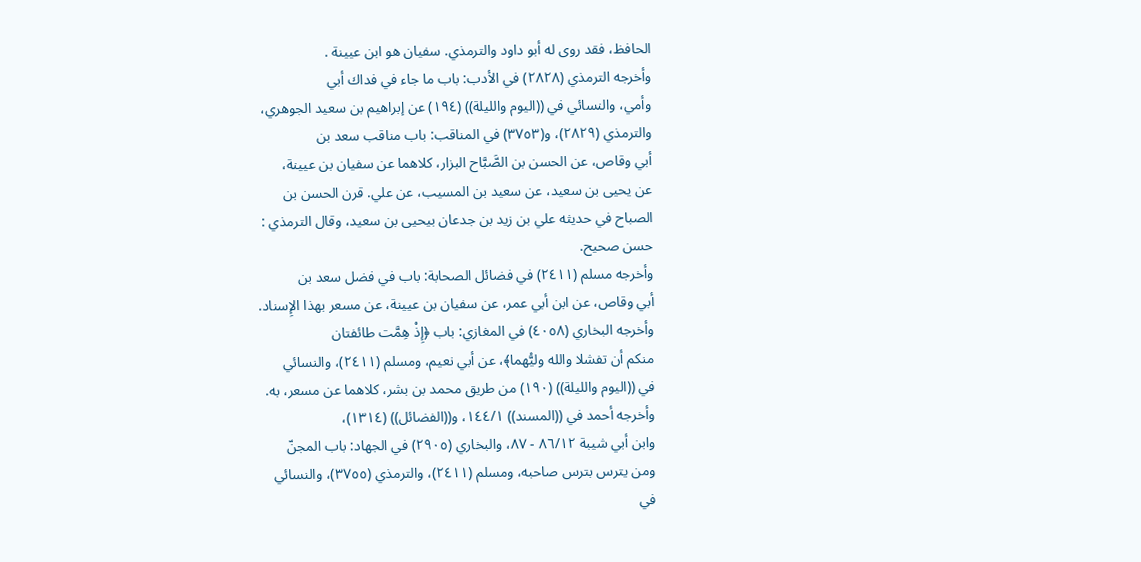الحافظ، فقد روى له أبو داود والترمذي. سفيان هو ابن عيينة .
وأخرجه الترمذي (٢٨٢٨) في الأدب: باب ما جاء في فداك أبي
وأمي، والنسائي في ((اليوم والليلة)) (١٩٤) عن إبراهيم بن سعيد الجوهري،
والترمذي (٢٨٢٩)، و(٣٧٥٣) في المناقب: باب مناقب سعد بن
أبي وقاص، عن الحسن بن الصَّبَّاح البزار، كلاهما عن سفيان بن عيينة،
عن يحيى بن سعيد، عن سعيد بن المسيب، عن علي. قرن الحسن بن
الصباح في حديثه علي بن زيد بن جدعان بيحيى بن سعيد، وقال الترمذي :
حسن صحيح.
وأخرجه مسلم (٢٤١١) في فضائل الصحابة: باب في فضل سعد بن
أبي وقاص، عن ابن أبي عمر، عن سفيان بن عيينة، عن مسعر بهذا الإِسناد.
وأخرجه البخاري (٤٠٥٨) في المغازي: باب ﴿إِذْ هِمَّت طائفتان
منكم أن تفشلا والله وليُّهما﴾، عن أبي نعيم، ومسلم (٢٤١١)، والنسائي
في ((اليوم والليلة)) (١٩٠) من طريق محمد بن بشر، كلاهما عن مسعر، به.
وأخرجه أحمد في ((المسند)) ١٤٤/١، و((الفضائل)) (١٣١٤)،
وابن أبي شيبة ٨٦/١٢ - ٨٧، والبخاري (٢٩٠٥) في الجهاد: باب المجنّ
ومن يترس بترس صاحبه، ومسلم (٢٤١١)، والترمذي (٣٧٥٥)، والنسائي
في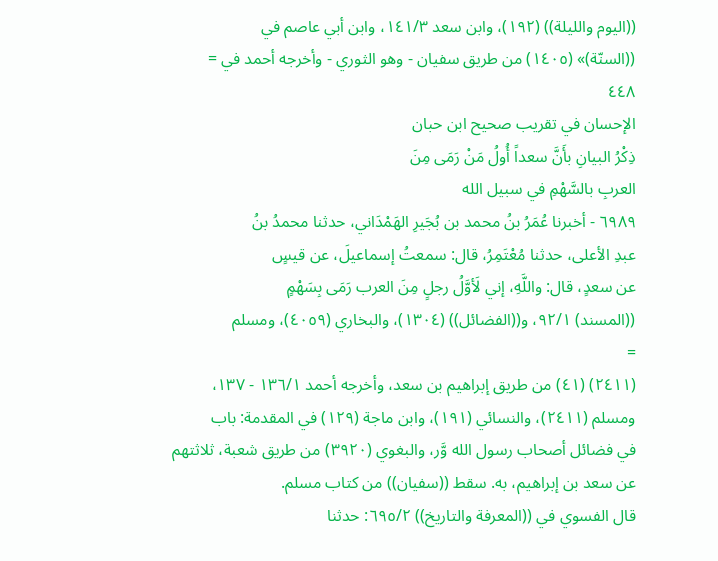((اليوم والليلة)) (١٩٢)، وابن سعد ١٤١/٣، وابن أبي عاصم في
((السنّة)» (١٤٠٥) من طريق سفيان - وهو الثوري - وأخرجه أحمد في =
٤٤٨
الإحسان في تقريب صحيح ابن حبان
ذِكْرُ البيانِ بأَنَّ سعداً أُولُ مَنْ رَمَى مِنَ
العربِ بالسَّهْمِ في سبيل الله
٦٩٨٩ - أخبرنا عُمَرُ بنُ محمد بن بُجَيرِ الهَمْدَاني، حدثنا محمدُ بنُ
عبدِ الأعلى، حدثنا مُعْتَمِرُ، قال: سمعتُ إسماعيلَ، عن قيسٍ
عن سعدٍ، قال: واللَّهِ، إني لَأوَّلُ رجلٍ مِنَ العرب رَمَى بِسَهْمٍ
((المسند) ٩٢/١، و((الفضائل)) (١٣٠٤)، والبخاري (٤٠٥٩)، ومسلم
=
(٢٤١١) (٤١) من طريق إبراهيم بن سعد، وأخرجه أحمد ١٣٦/١ - ١٣٧،
ومسلم (٢٤١١)، والنسائي (١٩١)، وابن ماجة (١٢٩) في المقدمة: باب
في فضائل أصحاب رسول الله وَّر، والبغوي (٣٩٢٠) من طريق شعبة، ثلاثتهم
عن سعد بن إبراهيم، به. سقط ((سفيان)) من كتاب مسلم.
قال الفسوي في ((المعرفة والتاريخ)) ٦٩٥/٢: حدثنا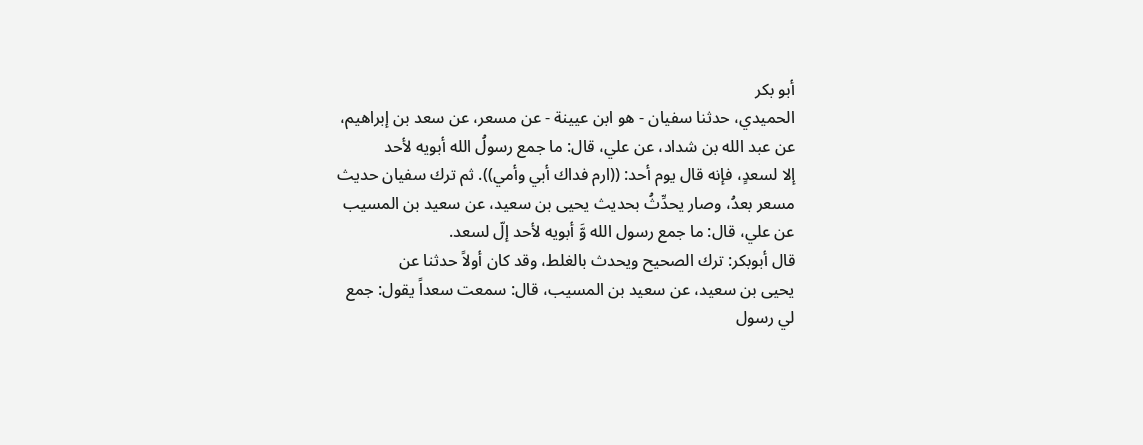أبو بكر
الحميدي، حدثنا سفيان - هو ابن عيينة - عن مسعر، عن سعد بن إبراهيم،
عن عبد الله بن شداد، عن علي، قال: ما جمع رسولُ الله أبويه لأحد
إلا لسعدٍ، فإنه قال يوم أحد: ((ارم فداك أبي وأمي)). ثم ترك سفيان حديث
مسعر بعدُ، وصار يحدِّثُ بحديث يحيى بن سعيد، عن سعيد بن المسيب
عن علي، قال: ما جمع رسول الله وَّ أبويه لأحد إلّ لسعد.
قال أبوبكر: ترك الصحيح ويحدث بالغلط، وقد كان أولاً حدثنا عن
يحيى بن سعيد، عن سعيد بن المسيب، قال: سمعت سعداً يقول: جمع
لي رسول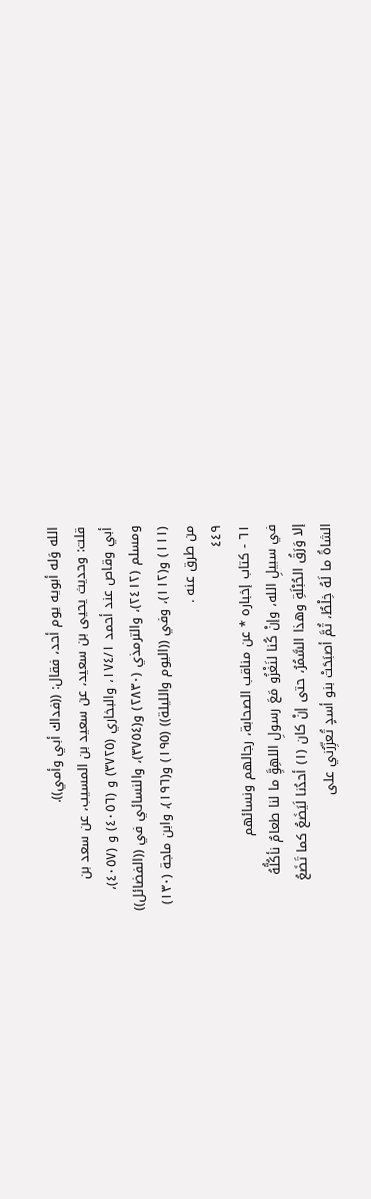الله وَله أبويه يوم أحد، فقال: ((فداك أبي وأمي)).
قلت: وحديث يحيى بن سعيد، عن سعيد بن المسيب، عن سعد بن
أبي وقاص عند أحمد ١٧٤/١، والبخاري (٣٧٢٥) و (٤٠٥٦) و (٤٠٥٧)،
ومسلم (٢٤١٢)، والترمذي (٢٨٣٠) و(٣٧٥٤)، والنسائي في ((الفضائل))
(١١١) و(١١٢)، وفي ((اليوم والليلة)) (١٩٥) و(١٩٦)، وابن ماجة (١٣٠)
من طرق عنه .
٤٤٩
٦١ - كتاب إخباره * عن مناقب الصحابة، رجالهم ونسائهم
في سبيلِ الله، وإنْ كُنا لنَغْزُو مَعَ رسولِ اللهِوَِّ ما لنا طعامٌ نأكُلُّهُ
إلا وَرَقُ الحُبْلَةِ وهذا السَّمُرُ، حتى إنْ كان (١) أحدُنا لَيَضَعُ كما تَضَعُ
الشاةُ ما لَهُ خِلْطٌ، ثُمَّ أصبَحَتْ بنو أسدٍ تُعزِّرُني على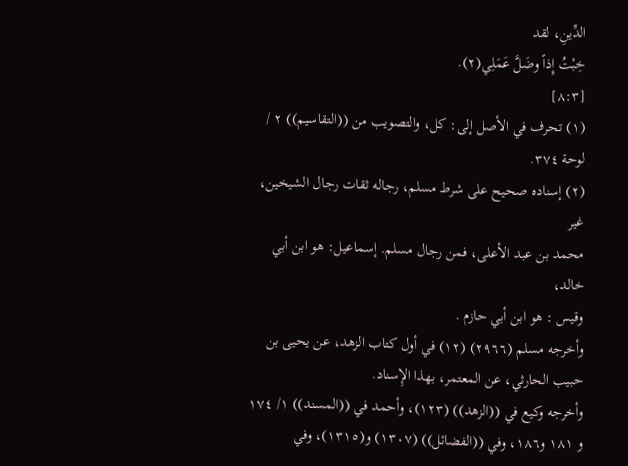الدِّينِ، لقد
خِبْتُ إِذاً وضَلَّ عَمَلِي(٢).
[٨:٣]
(١) تحرف في الأصل إلى: كل، والتصويب من ((التقاسيم)) ٢ / لوحة ٣٧٤.
(٢) إسناده صحيح على شرط مسلم، رجاله ثقات رجال الشيخين، غير
محمد بن عبد الأعلى، فمن رجال مسلم. إسماعيل: هو ابن أبي خالد،
وقيس : هو ابن أبي حازم .
وأخرجه مسلم (٢٩٦٦) (١٢) في أول كتاب الزهد، عن يحيى بن
حبيب الحارثي، عن المعتمر، بهذا الإِسناد.
وأخرجه وكيع في ((الزهد)) (١٢٣)، وأحمد في ((المسند)) ١/ ١٧٤
و ١٨١ و١٨٦، وفي ((الفضائل)) (١٣٠٧) و(١٣١٥)، وفي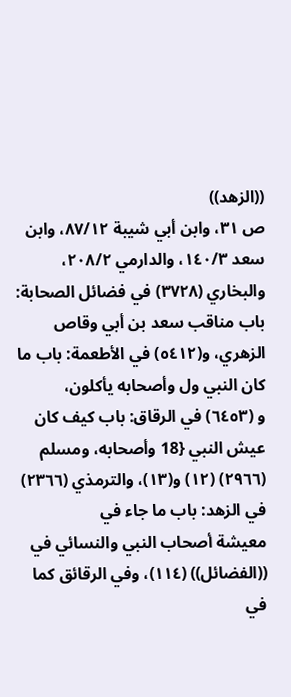((الزهد))
ص ٣١، وابن أبي شيبة ٨٧/١٢، وابن سعد ١٤٠/٣، والدارمي ٢٠٨/٢،
والبخاري (٣٧٢٨) في فضائل الصحابة: باب مناقب سعد بن أبي وقاص
الزهري، و(٥٤١٢) في الأطعمة: باب ما كان النبي ول وأصحابه يأكلون،
و (٦٤٥٣) في الرقاق: باب كيف كان عيش النبي {18 وأصحابه، ومسلم
(٢٩٦٦) (١٢) و(١٣)، والترمذي (٢٣٦٦) في الزهد: باب ما جاء في
معيشة أصحاب النبي والنسائي في ((الفضائل)) (١١٤)، وفي الرقائق كما
في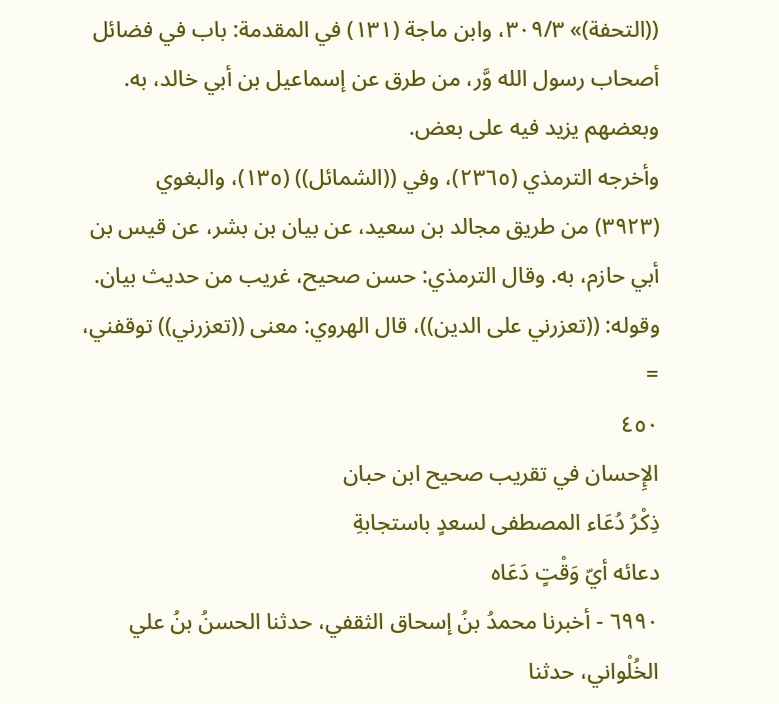((التحفة)» ٣٠٩/٣، وابن ماجة (١٣١) في المقدمة: باب في فضائل
أصحاب رسول الله وَّر، من طرق عن إسماعيل بن أبي خالد، به.
وبعضهم یزید فيه على بعض.
وأخرجه الترمذي (٢٣٦٥)، وفي ((الشمائل)) (١٣٥)، والبغوي
(٣٩٢٣) من طريق مجالد بن سعيد، عن بيان بن بشر، عن قيس بن
أبي حازم، به. وقال الترمذي: حسن صحيح، غريب من حديث بيان.
وقوله: ((تعزرني على الدين))، قال الهروي: معنى ((تعزرني)) توقفني، =
٤٥٠
الإِحسان في تقريب صحيح ابن حبان
ذِكْرُ دُعَاء المصطفى لسعدٍ باستجابةِ
دعائه أيّ وَقْتٍ دَعَاه
٦٩٩٠ - أخبرنا محمدُ بنُ إسحاق الثقفي، حدثنا الحسنُ بنُ علي
الخُلْواني، حدثنا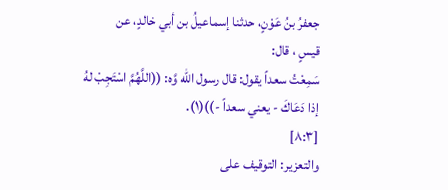جعفرُ بنُ عَوْنٍ، حدثنا إسماعيلُ بن أبي خالدٍ، عن
قیسٍ ، قال:
سَمِعْتُ سعداً يقول: قال رسول الله وَّه: ((اللَّهُمَّ اسْتَجِبْ لهُ
إذا دَعَاكَ - يعني سعداً -))(١).
[٨:٣]
والتعزير: التوقيف على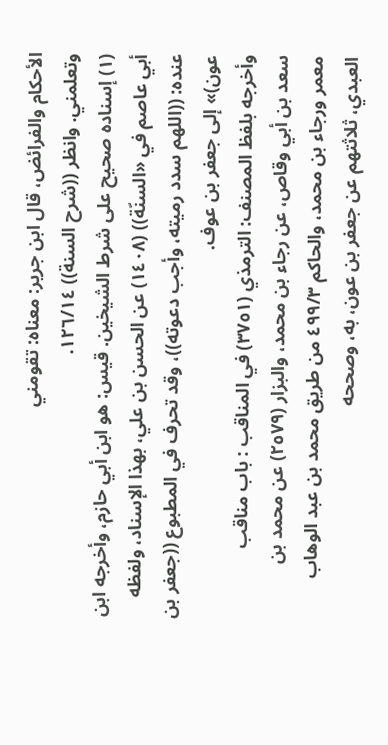الأحكام والفرائض، قال ابن جرير: معناه: تقومني
وتعلمني. وانظر ((شرح السنة)) ١٢٦/١٤.
(١) إسناده صحيح على شرط الشيخين. قيس: هو ابن أبي حازم، وأخرجه ابن
أبي عاصم في «السنّة)) (١٤٠٨) عن الحسن بن علي، بهذا الإسناد، ولفظه
عنده: ((اللهم سدد رميته، وأجب دعوته))، وقد تحرف في المطبوع ((جعفر بن
عون)» إلى جعفر بن عوف.
وأخرجه بلفظ المصنف: الترمذي (٣٧٥١) في المناقب : باب مناقب
سعد بن أبي وقاص، عن رجاء بن محمد، والبزار (٢٥٧٩) عن محمد بن
معمر ورجاء بن محمد، والحاكم ٤٩٩/٣ من طريق محمد بن عبد الوهاب
العبدي، ثلاثتهم عن جعفر بن عون، به، وصححه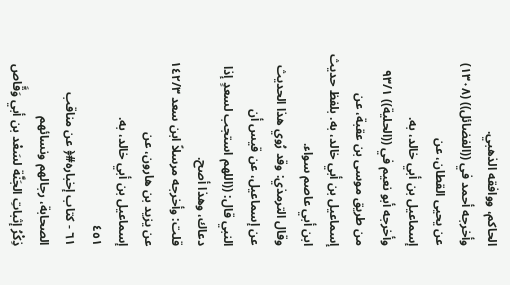الحاكم، ووافقه الذهبي.
وأخرجه أحمد في ((الفضائل)) (١٣٠٨) عن يحيى القطان، عن
إسماعيل بن أبي خالد، به.
وأخرجه أبو نعيم في ((الحلية)) ٩٣/١ من طريق موسى بن عقبة، عن
إسماعيل بن أبي خالد، به. بلفظ حديث ابن أبي عاصم سواء.
وقال الترمذي: وقد رُوي هذا الحديث عن إسماعيل، عن قيس أن
النبي قال: ((اللهم استجب لسعدٍ إذا دعاك، وهذا أصح.
قلت: وأخرجه مرسلاً ابن سعد ١٤٢/٣ عن يزيد بن هارون، عن
إسماعيل بن أبي خالد، به.
٤٥١
٦١ - كتاب إخباره#﴿ عن مناقب الصحابة، رجالهم ونسائهم
ذِكْرُ إثباتِ الجَنَّة لسَعْد بن أبي وَقَّاص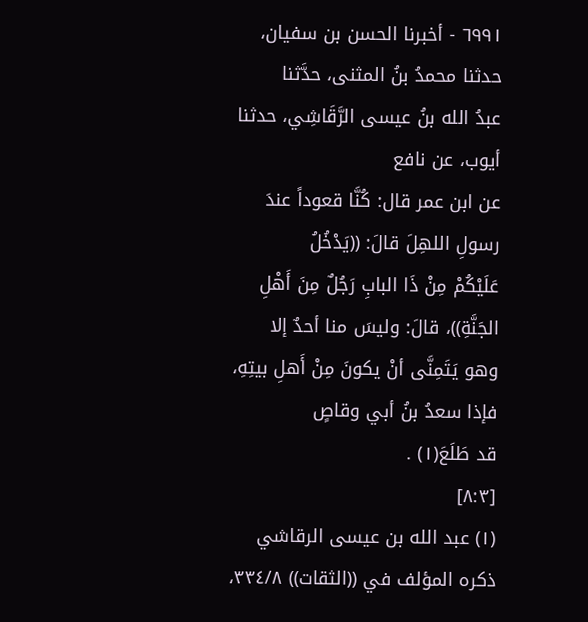٦٩٩١ - أخبرنا الحسن بن سفيان، حدثنا محمدُ بنُ المثنى، حدَّثنا
عبدُ الله بنُ عيسى الرَّقَاشِي، حدثنا أيوب، عن نافع
عن ابن عمر قال: كُنَّا قعوداً عندَ رسولِ اللهِلَ قالَ: ((يَدْخُلُ
عَلَيْكُمْ مِنْ ذَا البابِ رَجُلٌ مِنَ أَهْلِ الجَنَّةِ))، قالَ: وليسَ منا أحدٌ إلا
وهو يَتَمِنَّى أنْ يكونَ مِنْ أَهلِ بيتِهِ، فإذا سعدُ بنُ أبي وقاصٍ
قد طَلَعَ(١) .
[٨:٣]
(١) عبد الله بن عيسى الرقاشي ذكره المؤلف في ((الثقات)) ٣٣٤/٨،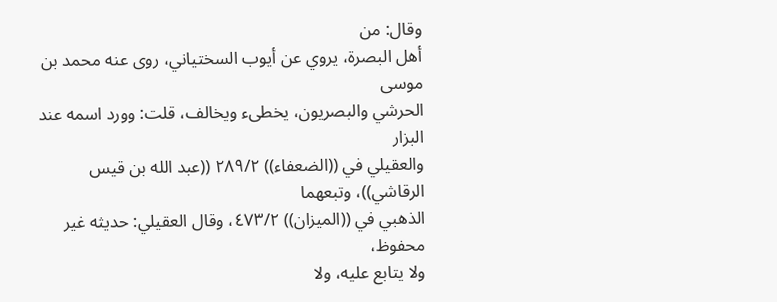وقال: من
أهل البصرة، يروي عن أيوب السختياني، روى عنه محمد بن موسى
الحرشي والبصريون، يخطىء ويخالف، قلت: وورد اسمه عند البزار
والعقيلي في ((الضعفاء)) ٢٨٩/٢ ((عبد الله بن قيس الرقاشي))، وتبعهما
الذهبي في ((الميزان)) ٤٧٣/٢، وقال العقيلي: حديثه غير محفوظ،
ولا يتابع عليه، ولا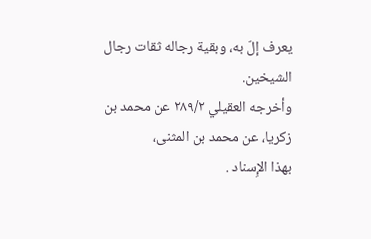يعرف إلّ به، وبقية رجاله ثقات رجال الشيخين.
وأخرجه العقيلي ٢٨٩/٢ عن محمد بن زكريا، عن محمد بن المثنى،
بهذا الإِسناد .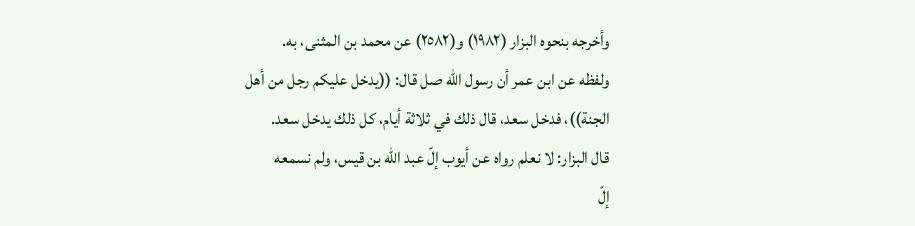وأخرجه بنحوه البزار (١٩٨٢) و(٢٥٨٢) عن محمد بن المثنى، به.
ولفظه عن ابن عمر أن رسول الله صل قال: ((يدخل عليكم رجل من أهل
الجنة))، فدخل سعد، قال ذلك في ثلاثة أيام، كل ذلك يدخل سعد.
قال البزار: لا نعلم رواه عن أيوب إلّ عبد الله بن قيس، ولم نسمعه
إلّ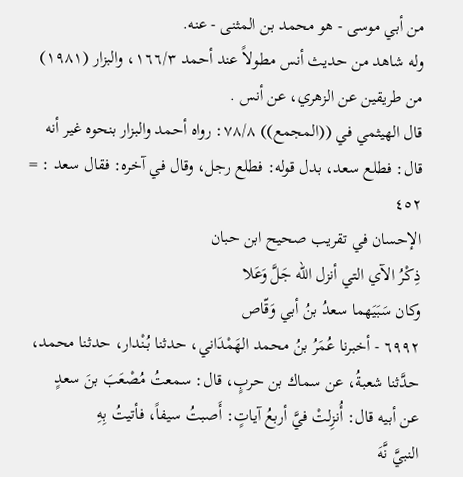من أبي موسى - هو محمد بن المثنى - عنه.
وله شاهد من حديث أنس مطولاً عند أحمد ١٦٦/٣، والبزار (١٩٨١)
من طريقين عن الزهري، عن أنس .
قال الهيثمي في ((المجمع)) ٧٨/٨: رواه أحمد والبزار بنحوه غير أنه
قال: فطلع سعد، بدل قوله: فطلع رجل، وقال في آخره: فقال سعد : =
٤٥٢
الإحسان في تقريب صحيح ابن حبان
ذِكْرُ الآي التي أنزل الله جَلَّ وَعَلا
وكان سَبَيَهما سعدُ بنُ أبي وَقّاص
٦٩٩٢ - أخبرنا عُمَرُ بنُ محمد الهَمْدَاني، حدثنا بُنْدار، حدثنا محمد،
حدَّثنا شعبةُ، عن سماك بن حربٍ، قال: سمعتُ مُصْعَبَ بنَ سعدٍ
عن أبيه قال: أُنزِلتْ فيَّ أربعُ آياتٍ: أَصبتُ سيفاً، فأتيتُ بِهِ
النبيَّ نَّهَ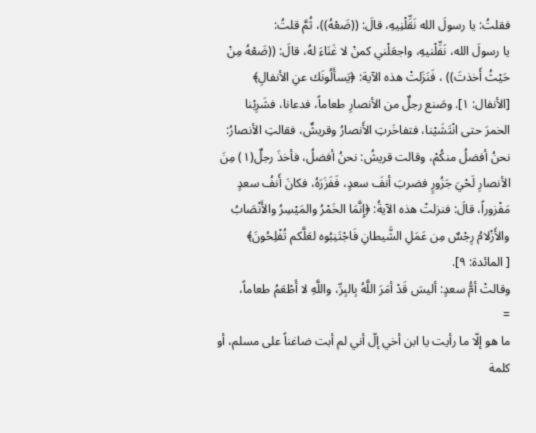فقلتُ: يا رسولَ الله نَقِّلْنِيهِ، قالَ: ((ضَعْهُ))، ثُمَّ قلتُ:
يا رسولَ الله، نَفِّلْنيهِ، واجعَلْني كمنْ لا غَنَاءَ لهُ، قالَ: ((ضَعْهُ مِنْ
حَيْثُ أَخذتَ)) ، فَنَزَلتْ هذه الآية: ﴿يَسأَلُونَك عنِ الأنفالِ﴾
[الأنفال: ١]. وصَنع رجلٌ من الأنصارِ طعاماً، فدعانا، فشَرِبْنا
الخمرَ حتى انْتَشَيْنا، فتفاخَرتِ الأَنصارُ وقريشٌ، فقالتِ الأنصارُ:
نحنُ أفضلُ منكُمْ، وقالت قريشُ: نحنُ أفضلُ، فأخذَ رجلٌ(١) مِنَ
الأنصارِ لَحْيَ جَزُورٍ فضربَ أنفَ سعدٍ، فَفَزَرَهُ، فكانَ أَنفُ سعدٍ
مَفْزوراً، قالَ: فنزلتْ هذه الآيةُ: ﴿إِنَّمَا الخَمْرُ والمَيْسِرُ والأَنْصَابُ
والأَزْلامُ رِجْسٌ مِن عَمَلِ الشَّيطانِ فَاجْتَنِبُوه لعَلَّكم تُفْلِحُونَ﴾
[ المائدة: ٩].
وقالتْ أمُّ سعدٍ: أليسَ قَدْ أمَرَ اللَّهُ بِالبِرِّ، واللَّهِ لا أَطْعَمُ طعاماً،
=
ما هو إلّا ما رأيت يا ابن أخي إلّ أني لم أبت ضاغناً على مسلم، أو كلمة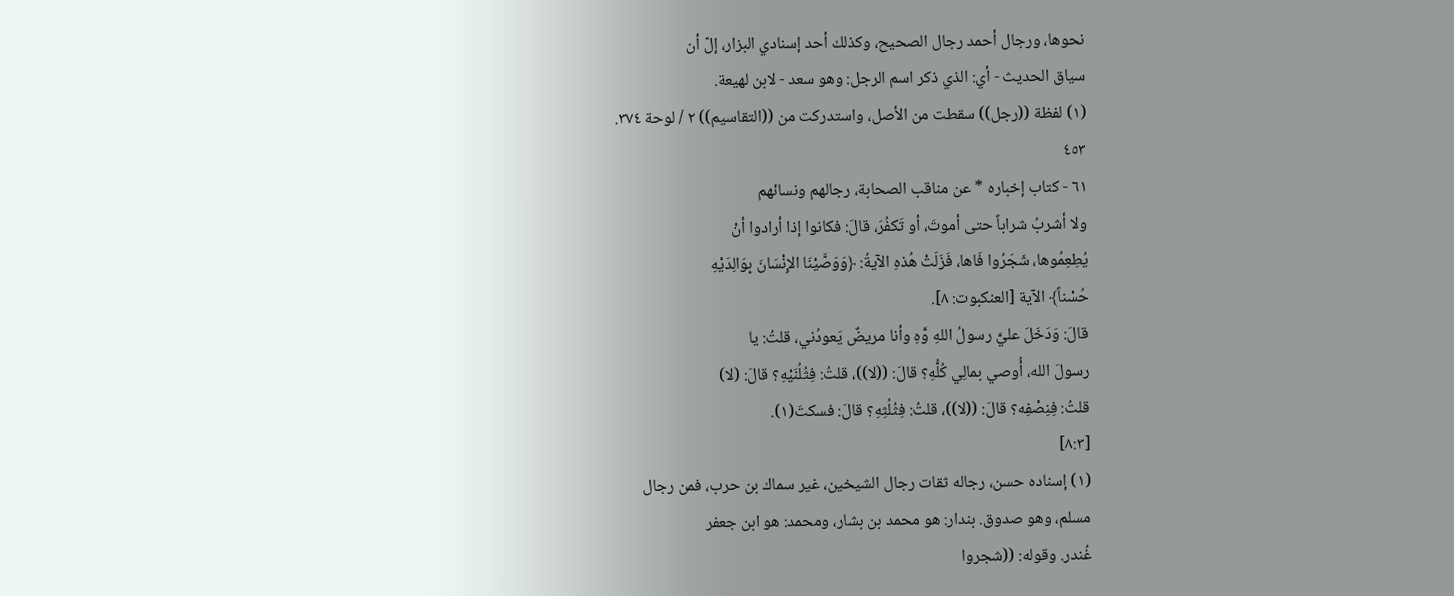نحوها، ورجال أحمد رجال الصحيح، وكذلك أحد إسنادي البزار، إلّ أن
سياق الحديث - أي: الذي ذكر اسم الرجل: وهو سعد - لابن لهيعة.
(١) لفظة ((رجل)) سقطت من الأصل، واستدركت من ((التقاسيم)) ٢ / لوحة ٣٧٤.
٤٥٣
٦١ - كتاب إخباره * عن مناقب الصحابة، رجالهم ونسائهم
ولا أشربُ شراباً حتى أموتَ، أو تَكفُرَ، قالَ: فكانوا إذا أرادوا أنْ
يُطِعِمُوها، شَجَرُوا فَاها، فَزَلَتْ هُذهِ الآيةُ: ﴿وَوَصَّيْنَا الإِنْسَانَ بِوَالِدَيْهِ
حُسْناً﴾ الآية [العنكبوت: ٨].
قالَ: وَدَخَلَ عليَّ رسولُ اللهِ وَّهِ وأنا مريضٌ يَعودُني، قلتُ: يا
رسولَ الله، أُوصي بمالِي كُلُّهِ؟ قالَ: ((لا))، قلتُ: فِثُلُنَيْهِ؟ قالَ: (لا)
قلتُ: فِنِصْفِه؟ قالَ: ((لا))، قلتُ: فِثُلُثِهِ؟ قالَ: فسكتَ(١).
[٨:٣]
(١) إسناده حسن، رجاله ثقات رجال الشيخين، غير سماك بن حرب، فمن رجال
مسلم، وهو صدوق. بندار: هو محمد بن بشار، ومحمد: هو ابن جعفر
غُندر. وقوله: ((شجروا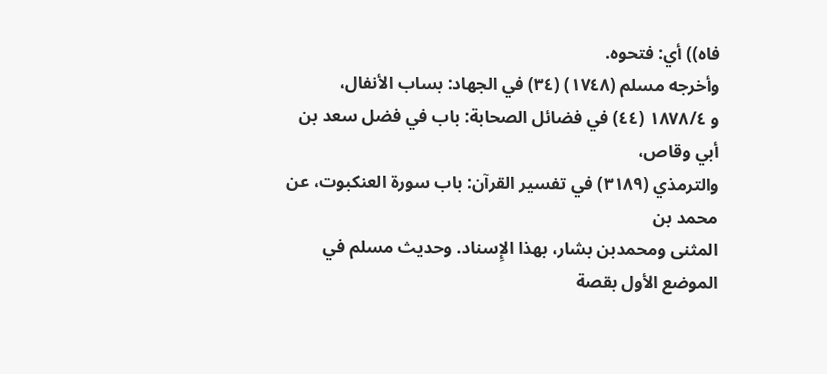فاه)) أي: فتحوه.
وأخرجه مسلم (١٧٤٨) (٣٤) في الجهاد: بساب الأنفال،
و ١٨٧٨/٤ (٤٤) في فضائل الصحابة: باب في فضل سعد بن أبي وقاص،
والترمذي (٣١٨٩) في تفسير القرآن: باب سورة العنكبوت، عن محمد بن
المثنى ومحمدبن بشار، بهذا الإِسناد. وحديث مسلم في الموضع الأول بقصة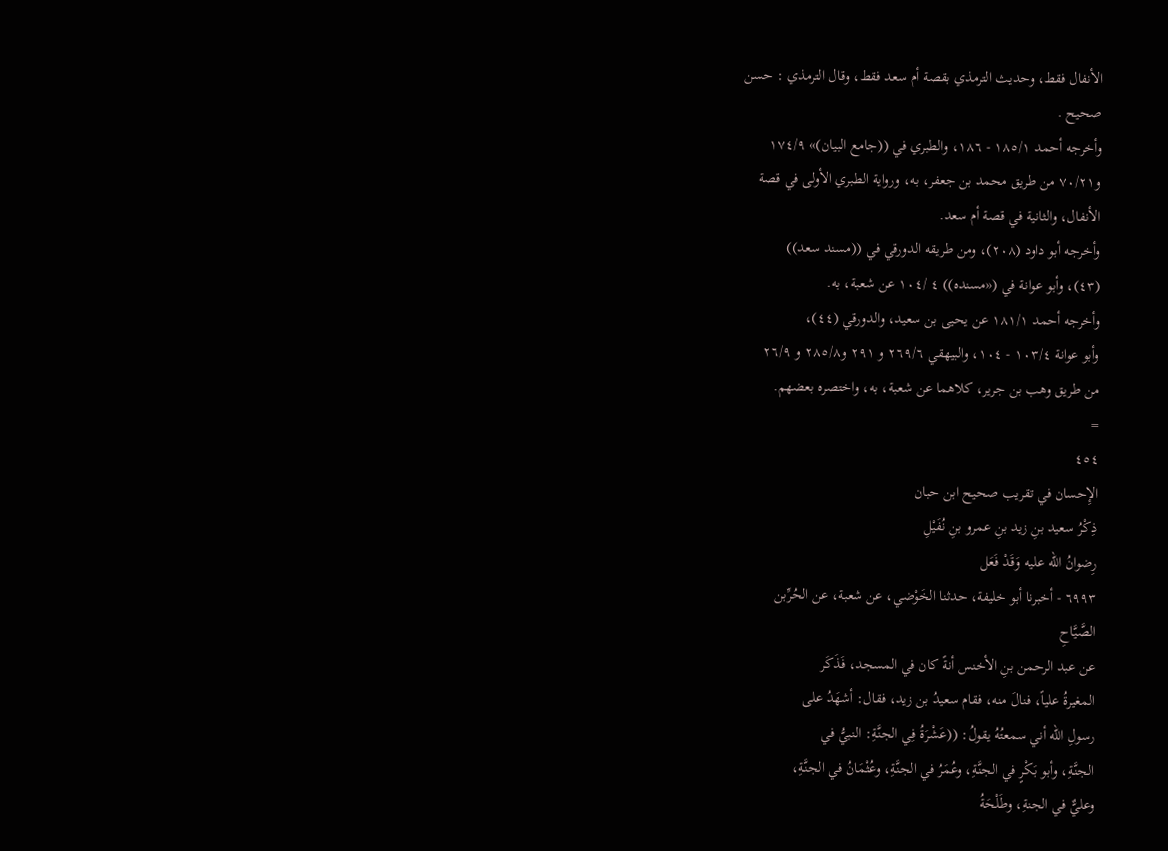الأنفال فقط، وحديث الترمذي بقصة أم سعد فقط، وقال الترمذي : حسن
صحيح .
وأخرجه أحمد ١٨٥/١ - ١٨٦، والطبري في ((جامع البيان)» ١٧٤/٩
و٧٠/٢١ من طريق محمد بن جعفر، به، ورواية الطبري الأولى في قصة
الأنفال، والثانية في قصة أم سعد.
وأخرجه أبو داود (٢٠٨)، ومن طريقه الدورقي في ((مسند سعد))
(٤٣)، وأبو عوانة في («مسنده)) ٤ /١٠٤ عن شعبة، به.
وأخرجه أحمد ١٨١/١ عن يحيى بن سعيد، والدورقي (٤٤)،
وأبو عوانة ١٠٣/٤ - ١٠٤، والبيهقي ٢٦٩/٦ و ٢٩١ و٢٨٥/٨ و ٢٦/٩
من طريق وهب بن جرير، كلاهما عن شعبة، به، واختصره بعضهم.
=
٤٥٤
الإِحسان في تقريب صحيح ابن حبان
ذِكْرُ سعيد بنِ زيد بنِ عمرو بنِ نُفَيْلِ
رِضوانُ الله عليه وَقَدْ فَعَل
٦٩٩٣ - أخبرنا أبو خليفة، حدثنا الخَوْضي، عن شعبة، عن الحُرِّبن
الصَّيَّاحِ
عن عبد الرحمن بنِ الأخنس أنةً كان في المسجد، فَذَكَر
المغيرةُ علياً، فنالَ منه، فقام سعيدُ بن زيد، فقال: أشهَدُ على
رسولِ الله أني سمعتُهُ يقولُ: ((عَشْرَةُ فِي الجنَّةِ: النبيُّ في
الجنَّةِ، وأبو بَكْرٍ في الجنَّةِ، وعُمَرُ في الجنَّةِ، وعُثْمَانُ في الجنَّةِ،
وعليٌّ في الجنةِ، وطَلْحَةُ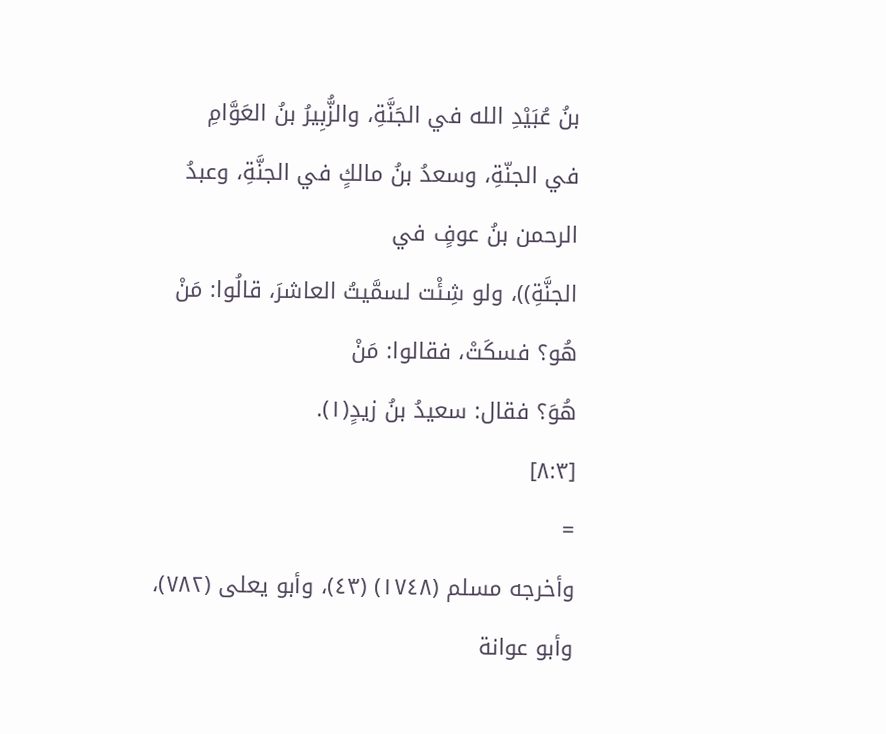بنُ عُبَيْدِ الله في الجَنَّةِ، والزُّبِيرُ بنُ العَوَّامِ
في الجنّةِ، وسعدُ بنُ مالكٍ في الجنَّةِ، وعبدُ الرحمن بنُ عوفٍ في
الجنَّةِ))، ولو شِئْت لسمَّيتُ العاشرَ، قالُوا: مَنْ هُو؟ فسكَتْ، فقالوا: مَنْ
هُوَ؟ فقال: سعيدُ بنُ زيدٍ(١).
[٨:٣]
=
وأخرجه مسلم (١٧٤٨) (٤٣)، وأبو يعلى (٧٨٢)، وأبو عوانة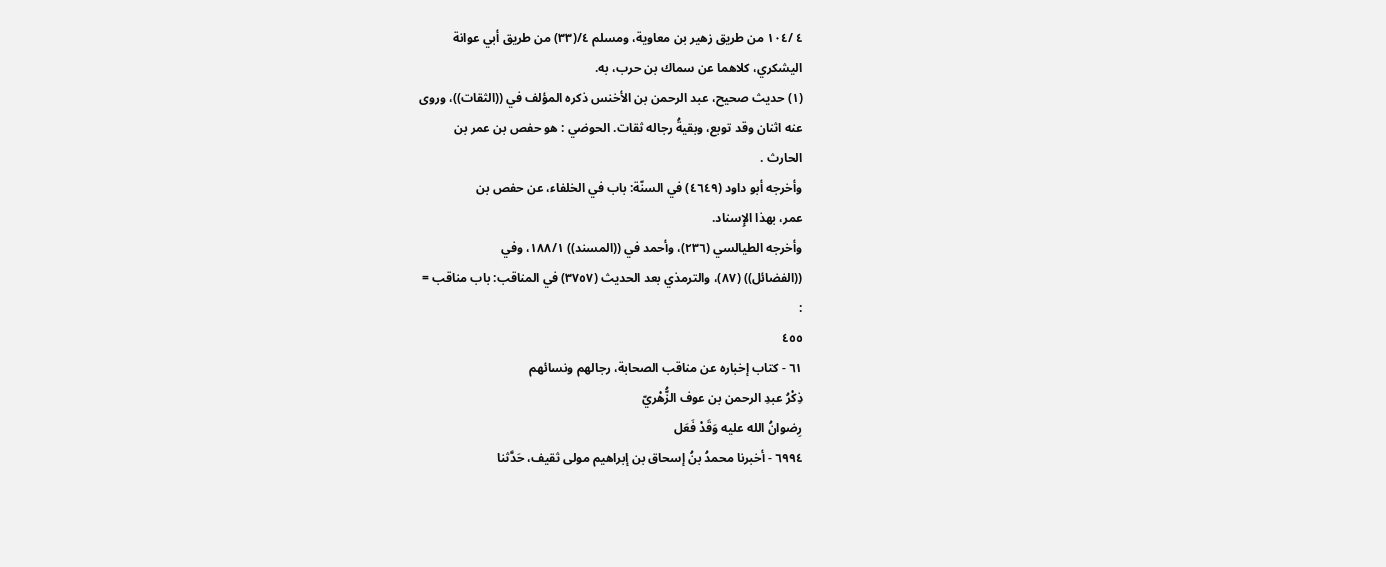٤ /١٠٤ من طريق زهير بن معاوية، ومسلم ٤/(٣٣) من طريق أبي عوانة
اليشكري، كلاهما عن سماك بن حرب، به.
(١) حديث صحيح، عبد الرحمن بن الأخنس ذكره المؤلف في ((الثقات))، وروى
عنه اثنان وقد توبع، وبقيةُ رجاله ثقات. الحوضي : هو حفص بن عمر بن
الحارث .
وأخرجه أبو داود (٤٦٤٩) في السنّة: باب في الخلفاء، عن حفص بن
عمر، بهذا الإِسناد.
وأخرجه الطيالسي (٢٣٦)، وأحمد في ((المسند)) ١٨٨/١، وفي
((الفضائل)) (٨٧)، والترمذي بعد الحديث (٣٧٥٧) في المناقب: باب مناقب =
:
٤٥٥
٦١ - كتاب إخباره عن مناقب الصحابة، رجالهم ونسائهم
ذِكْرُ عبدِ الرحمن بن عوف الزُّهْريّ
رِضوانُ الله علیه وَقَدْ فَعَل
٦٩٩٤ - أخبرنا محمدُ بنُ إسحاق بن إبراهيم مولى ثقيف، حَدَّثنا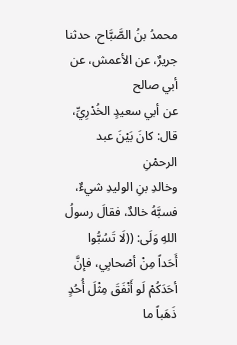محمدُ بنُ الصَّبَّاح، حدثنا جريرٌ، عن الأعمش، عن أبي صالح
عن أبي سعيدٍ الخُدْرِيِّ، قال: كانَ بَيْنَ عبد الرحمْنِ
وخالدِ بنِ الوليدِ شيءٌ، فسبَّهُ خالدٌ، فقالَ رسولُ اللهِ وَلَى: ((لَا تَسُبُّوا
أَحَداً مِنْ أصْحابِي، فإنَّ أحَدَكُمْ لَو أَنْفَقَ مِثْلَ أُحُدٍ ذَهَباً ما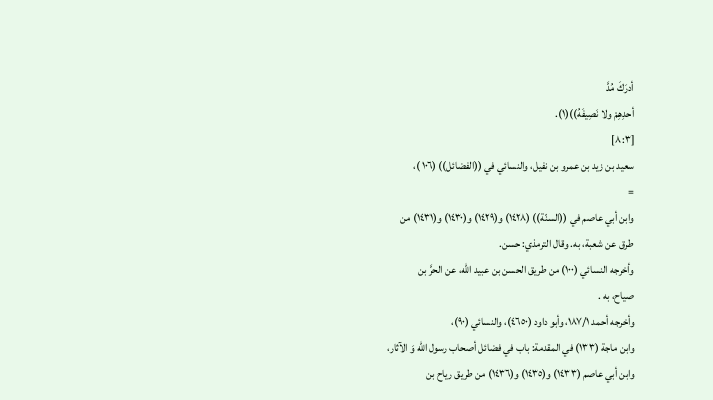أدرَكَ مُدَّ
أحدِهِمْ ولا نَصِيفَهُ))(١).
[٨:٣]
سعيد بن زيد بن عمرو بن نفيل، والنسائي في ((الفضائل)) (١٠٦ )،
=
وابن أبي عاصم في ((السنّة)) (١٤٢٨) و(١٤٢٩) و(١٤٣٠) و(١٤٣١) من
طرق عن شعبة، به. وقال الترمذي: حسن.
وأخرجه النسائي (١٠٠) من طريق الحسن بن عبيد الله، عن الحرَّ بن
صیاح، به .
وأخرجه أحمد ١٨٧/١، وأبو داود (٤٦٥٠)، والنسائي (٩٠)،
وابن ماجة (١٣٣) في المقدمة: باب في فضائل أصحاب رسول الله وَ الآثار،
وابن أبي عاصم (١٤٣٣) و(١٤٣٥) و(١٤٣٦) من طريق رياح بن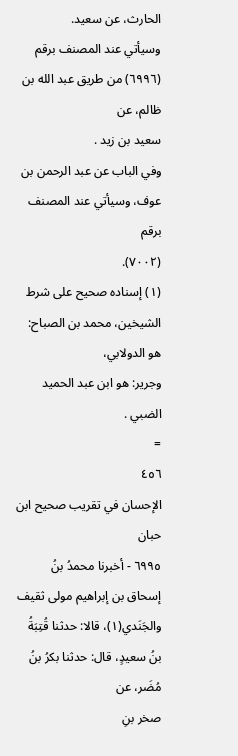الحارث، عن سعيد.
وسيأتي عند المصنف برقم (٦٩٩٦) من طريق عبد الله بن ظالم، عن
سعید بن زید .
وفي الباب عن عبد الرحمن بن عوف، وسيأتي عند المصنف برقم
(٧٠٠٢).
(١) إسناده صحيح على شرط الشيخين، محمد بن الصباح: هو الدولابي،
وجرير: هو ابن عبد الحميد الضبي .
=
٤٥٦
الإحسان في تقريب صحيح ابن حبان
٦٩٩٥ - أخبرنا محمدُ بنُ إسحاق بن إبراهيم مولى ثقيف
والجَنَدي(١)، قالا: حدثنا قُتِبَةُ بنُ سعيدٍ، قال: حدثنا بكرُ بنُ مُضَر، عن
صخر بنِ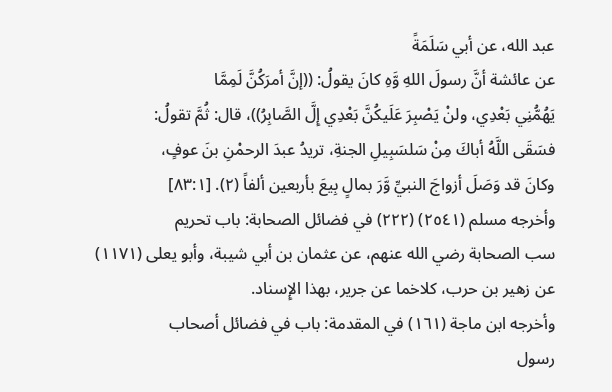عبد الله، عن أبي سَلَمَةً
عن عائشة أنَّ رسولَ اللهِ وَّهِ كانَ يقولُ: ((إنَّ أمرَكُنَّ لَمِمَّا
يَهُمُّنِي بَعْدِي، ولنْ يَصْبِرَ عَلَيكُنَّ بَعْدِي إِلَّ الصَّابِرُ))، قال: ثُمَّ تقولُ:
فسَقَى اللَّهُ أباكَ مِنْ سَلسَبِيلِ الجنةِ، تريدُ عبدَ الرحمْنِ بنَ عوفٍ،
وكانَ قد وَصَلَ أزواجَ النبيِّ وَّرَ بمالٍ بِيعَ بأربعين ألفاً (٢). [٨٣:١]
وأخرجه مسلم (٢٥٤١) (٢٢٢) في فضائل الصحابة: باب تحريم
سب الصحابة رضي الله عنهم، عن عثمان بن أبي شيبة، وأبو يعلى (١١٧١)
عن زهير بن حرب، كلاخما عن جرير، بهذا الإِسناد.
وأخرجه ابن ماجة (١٦١) في المقدمة: باب في فضائل أصحاب
رسول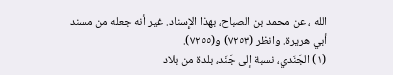الله ، عن محمد بن الصباح، بهذا الإِسناد. غير أنه جعله من مسند
أبي هريرة. وانظر (٧٢٥٣) و(٧٢٥٥).
(١) الجَنَدي، نسبة إلى جَنَد، بلدة من بلاد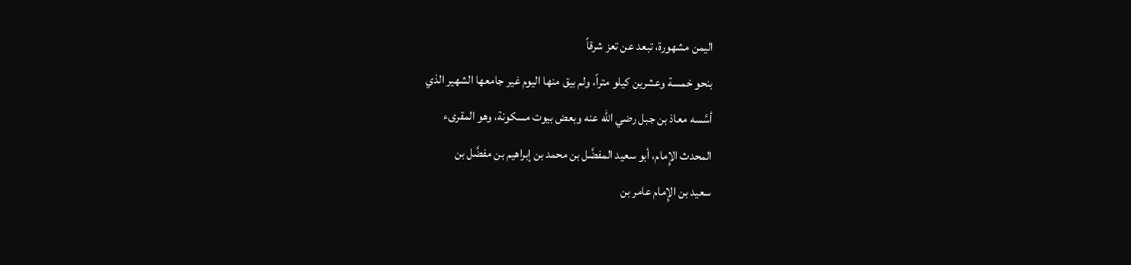اليمن مشهورة، تبعد عن تعز شرقاً
بنحو خمسة وعشرين كيلو متراً، ولم بيق منها اليوم غير جامعها الشهير الذي
أسَّسه معاذ بن جبل رضي الله عنه وبعض بيوت مسكونة، وهو المقرىء
المحدث الإِمام، أبو سعيد المفضَّل بن محمد بن إبراهيم بن مفضَّل بن
سعيد بن الإِمام عامر بن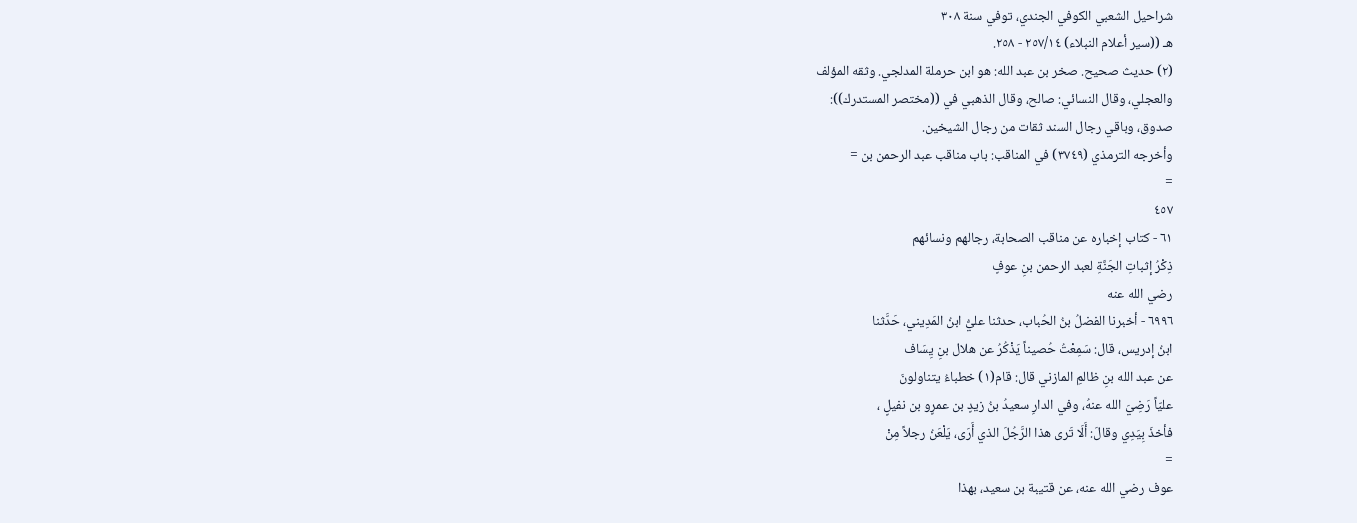شراحيل الشعبي الكوفي الجندي، توفي سنة ٣٠٨
هـ ((سير أعلام النبلاء) ٢٥٧/١٤ - ٢٥٨.
(٢) حديث صحيح. صخر بن عبد الله: هو ابن حرملة المدلجي. وثقه المؤلف
والعجلي، وقال النسائي: صالح، وقال الذهبي في ((مختصر المستدرك)):
صدوق، وباقي رجال السند ثقات من رجال الشيخين.
وأخرجه الترمذي (٣٧٤٩) في المناقب: باب مناقب عبد الرحمن بن =
=
٤٥٧
٦١ - كتاب إخباره عن مناقب الصحابة، رجالهم ونسائهم
ذِكْرُ إثباتِ الجَنَّةِ لعبد الرحمن بنِ عوفٍ
رضي الله عنه
٦٩٩٦ - أخبرنا الفضلُ بنُ الحُباب، حدثنا عليُّ ابنُ المَدِيني، حَدَّثنا
ابنُ إدريس، قال: سَمِعْتُ حُصيناً يَذْكُرُ عن هلال بنِ يِسَاف
عن عبد الله بنِ ظالمِ المازني قال: قام(١) خطباءُ يتناولونَ
عليّاً رَضِيَ الله عنهُ، وفي الدارِ سعيدُ بنُ زيدٍ بن عمرٍو بن نفيلٍ ،
فأخذَ بِيَدِي وقالَ: أَلَا تَرى هذا الرَّجُلَ الذي أَرَى، يَلْعَنُ رجلاً مِنْ
=
عوف رضي الله عنه، عن قتيبة بن سعيد، بهذا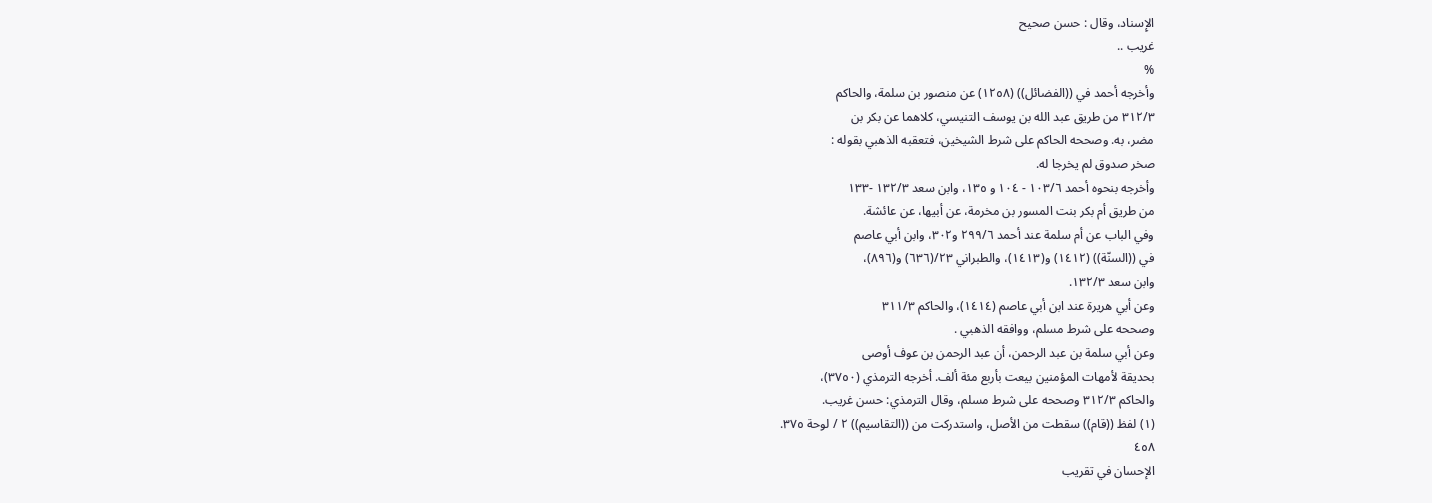الإِسناد، وقال : حسن صحيح
غريب ..
%
وأخرجه أحمد في ((الفضائل)) (١٢٥٨) عن منصور بن سلمة، والحاكم
٣١٢/٣ من طريق عبد الله بن يوسف التنيسي، كلاهما عن بكر بن
مضر، به. وصححه الحاكم على شرط الشيخين، فتعقبه الذهبي بقوله :
صخر صدوق لم يخرجا له.
وأخرجه بنحوه أحمد ١٠٣/٦ - ١٠٤ و ١٣٥، وابن سعد ١٣٢/٣ -١٣٣
من طريق أم بكر بنت المسور بن مخرمة، عن أبيها، عن عائشة.
وفي الباب عن أم سلمة عند أحمد ٢٩٩/٦ و٣٠٢، وابن أبي عاصم
في ((السنّة)) (١٤١٢) و(١٤١٣)، والطبراني ٢٣/(٦٣٦) و(٨٩٦)،
وابن سعد ١٣٢/٣.
وعن أبي هريرة عند ابن أبي عاصم (١٤١٤)، والحاكم ٣١١/٣
وصححه على شرط مسلم، ووافقه الذهبي .
وعن أبي سلمة بن عبد الرحمن، أن عبد الرحمن بن عوف أوصى
بحديقة لأمهات المؤمنين بيعت بأربع مئة ألف. أخرجه الترمذي (٣٧٥٠)،
والحاكم ٣١٢/٣ وصححه على شرط مسلم، وقال الترمذي: حسن غريب.
(١) لفظ ((قام)) سقطت من الأصل، واستدركت من ((التقاسيم)) ٢ / لوحة ٣٧٥.
٤٥٨
الإحسان في تقريب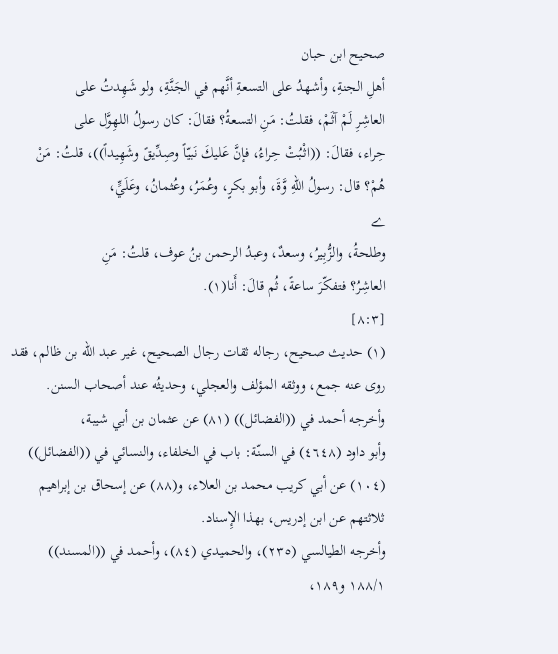صحيح ابن حبان
أهلِ الجنةِ، وأشهدُ على التسعةِ أنَّهم في الجَنَّةِ، ولو شَهِدتُ على
العاشِرِ لَمْ آثَمْ، فقلتُ: مَنِ التسعةُ؟ فقالَ: كان رسولُ اللهِوَّل على
حِراء، فقالَ: ((اثْبُتْ حِراءُ، فإنَّ عَليكَ نَبيّاً وصِدِّيقً وشَهِيداً))، قلتُ: مَنْ
هُمْ؟ قال: رسولُ اللهِ وَّةَ، وأبو بكرٍ، وعُمَرُ، وعُثمانُ، وعَلَيٍّ،
ے
وطلحةُ، والزُّبِيرُ، وسعدٌ، وعبدُ الرحمن بنُ عوف، قلتُ: مَنِ
العاشِرُ؟ فتفكّرَ ساعةً، ثُم قالَ: أَنا(١).
[٨:٣]
(١) حديث صحيح، رجاله ثقات رجال الصحيح، غير عبد الله بن ظالم، فقد
روى عنه جمع، ووثقه المؤلف والعجلي، وحديثُه عند أصحاب السنن.
وأخرجه أحمد في ((الفضائل)) (٨١) عن عثمان بن أبي شيبة،
وأبو داود (٤٦٤٨) في السنّة: باب في الخلفاء، والنسائي في ((الفضائل))
(١٠٤) عن أبي كريب محمد بن العلاء، و(٨٨) عن إسحاق بن إبراهيم
ثلاثتهم عن ابن إدريس، بهذا الإِسناد.
وأخرجه الطيالسي (٢٣٥)، والحميدي (٨٤)، وأحمد في ((المسند))
١٨٨/١ و١٨٩،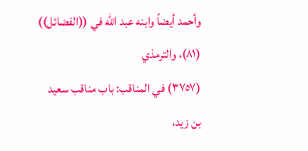وأحمد أيضاً وابنه عبد الله في ((الفضائل)) (٨١)، والترمذي
(٣٧٥٧) في المناقب: باب مناقب سعيد بن زيد،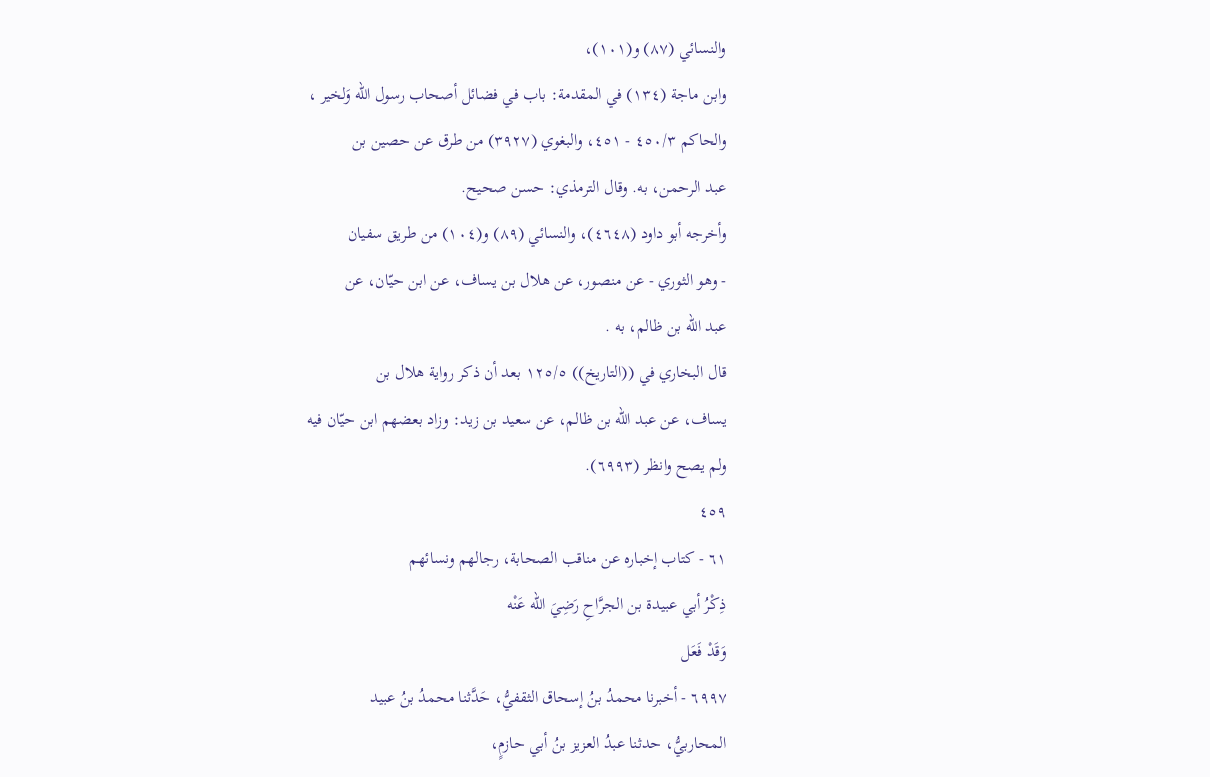والنسائي (٨٧) و(١٠١)،
وابن ماجة (١٣٤) في المقدمة: باب في فضائل أصحاب رسول الله وَلخير ،
والحاكم ٤٥٠/٣ - ٤٥١، والبغوي (٣٩٢٧) من طرق عن حصين بن
عبد الرحمن، به. وقال الترمذي: حسن صحيح.
وأخرجه أبو داود (٤٦٤٨)، والنسائي (٨٩) و(١٠٤) من طريق سفيان
- وهو الثوري - عن منصور، عن هلال بن يساف، عن ابن حيّان، عن
عبد الله بن ظالم، به .
قال البخاري في ((التاريخ)) ١٢٥/٥ بعد أن ذكر رواية هلال بن
يساف، عن عبد الله بن ظالم، عن سعيد بن زيد: وزاد بعضهم ابن حيّان فيه
ولم يصح وانظر (٦٩٩٣).
٤٥٩
٦١ - كتاب إخباره عن مناقب الصحابة، رجالهم ونسائهم
ذِكْرُ أبي عبيدة بن الجرَّاحِ رَضِيَ الله عَنْه
وَقَدْ فَعَل
٦٩٩٧ - أخبرنا محمدُ بنُ إسحاق الثقفيُّ، حَدَّثنا محمدُ بنُ عبيد
المحاربيُّ، حدثنا عبدُ العزيز بنُ أبي حازمٍ،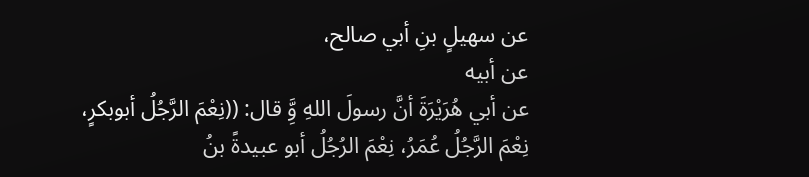عن سهيلٍ بنِ أبي صالح،
عن أبيه
عن أبي هُرَيْرَةَ أنَّ رسولَ اللهِ وَِّ قال: ((نِعْمَ الرَّجُلُ أبوبكرٍ،
نِعْمَ الرَّجُلُ عُمَرُ، نِعْمَ الرُجُلُ أبو عبيدةً بنُ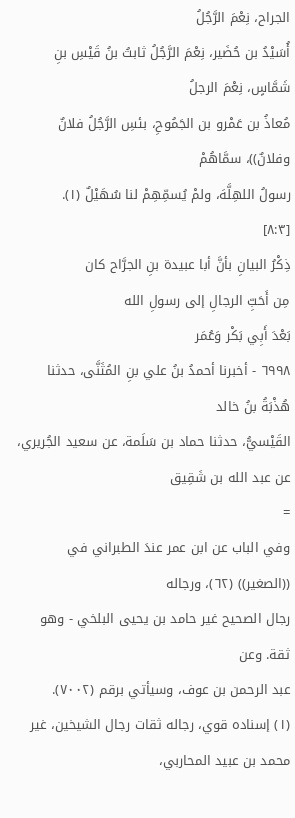الجراح، نِعْمَ الرَّجُلُ
أُسَيْدُ بن حُضَير، نِعْمَ الرَّجُلُ ثابتُ بنُ قَيْسِ بنِ شَمَّاسٍ، نِعْمَ الرجلُ
مُعاذُ بن عَمْرو بن الجَمُوحِ، بئسِ الرَّجُلُ فلانٌ وفلانٌ))، سمَّاهُمْ
رسولُ اللهِلَّهَ، ولمْ يُسمِّهِمْ لنا سُهَيْلٌ (١).
[٨:٣]
ذِكْرُ البيانِ بأنَّ أبا عبيدة بنِ الجرَّاح كان
مِن أَحَبِّ الرجالِ إلى رسولِ الله
بَعْدَ أَبِي بَكْر وَعُمَر
٦٩٩٨ - أخبرنا أحمدُ بنُ علي بنِ المُثَنَّى، حدثنا هُذْبَةُ بنُ خالد
القَيْسيُّ، حدثنا حماد بن سَلَمة، عن سعيد الجُريري، عن عبد الله بن شَقِيق
=
وفي الباب عن ابن عمر عندَ الطبراني في ((الصغير)) (٦٢)، ورجاله
رجال الصحيح غير حامد بن يحيى البلخي - وهو ثقة. وعن
عبد الرحمن بن عوف، وسيأتي برقم (٧٠٠٢).
(١) إسناده قوي، رجاله ثقات رجال الشيخين، غير محمد بن عبيد المحاربي،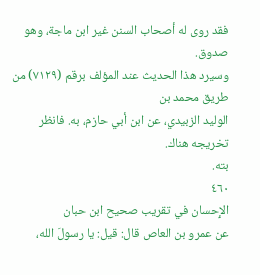فقد روى له أصحاب السنن غير ابن ماجة، وهو صدوق.
وسيرد هذا الحديث عند المؤلف برقم (٧١٢٩) من طريق محمد بن
الوليد الزبيدي، عن ابن أبي حازم، به. فانظر تخريجه هناك.
بته.
٤٦٠
الإِحسان في تقريب صحيح ابن حبان
عن عمرو بن العاص قال: قيل: يا رسولَ الله،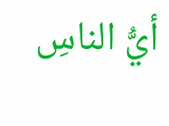أيُّ الناسِ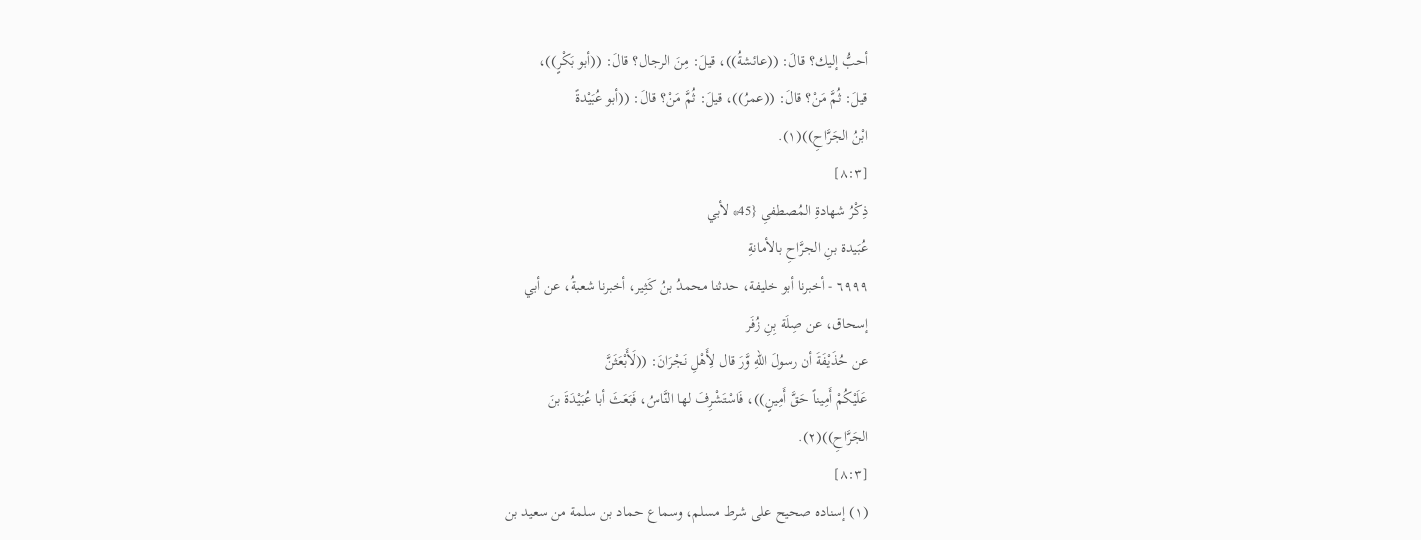أحبُّ إليك؟ قالَ: ((عائشةُ))، قيلَ: مِنَ الرجال؟ قالَ: ((أبو بَكْرٍ))،
قيلَ: ثُمَّ مَنْ؟ قالَ: ((عمرُ))، قيلَ: ثُمَّ مَنْ؟ قالَ: ((أبو عُبَيْدةً
ابْنُ الجَرَّاحِ))(١).
[٨:٣]
ذِكْرُ شهادةِ المُصطفىِ {45* لأبي
عُبَيدة بنِ الجرَّاحِ بالأمانةِ
٦٩٩٩ - أخبرنا أبو خليفة، حدثنا محمدُ بنُ كَثِير، أخبرنا شعبةُ، عن أبي
إسحاق، عن صِلَة بِنِ زُفَر
عن حُذَيْفَةَ أن رسولَ اللهِ وَّرَ قال لِأَهْلِ نَجْرَانَ: ((لَأَبْعَثَنَّ
عَلَيْكُمْ أَمِيناً حَقَّ أَمِينٍ))، فَاسْتَشْرِفَ لها النَّاسُ، فَبَعَثَ أبا عُبَيْدَةَ بنَ
الجَرَّاحِ))(٢).
[٨:٣]
(١) إسناده صحيح على شرط مسلم، وسماع حماد بن سلمة من سعيد بن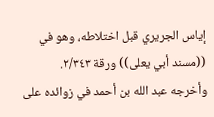إياس الجريري قبل اختلاطه، وهو في ((مسند أبي يعلى)) ورقة ٢/٣٤٣.
وأخرجه عبد الله بن أحمد في زوائده على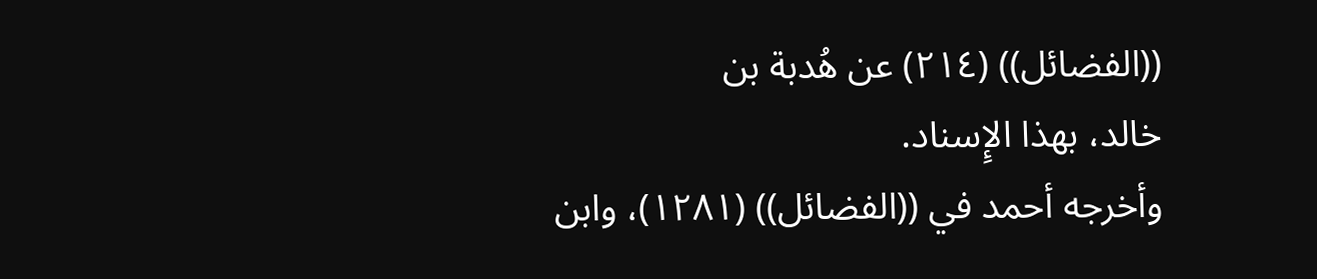((الفضائل)) (٢١٤) عن هُدبة بن
خالد، بهذا الإِسناد.
وأخرجه أحمد في ((الفضائل)) (١٢٨١)، وابن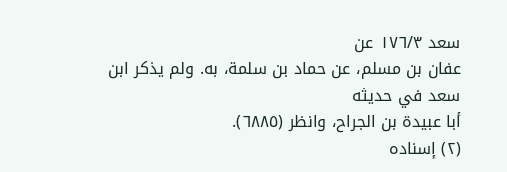سعد ١٧٦/٣ عن
عفان بن مسلم، عن حماد بن سلمة، به. ولم يذكر ابن سعد في حديثه
أبا عبيدة بن الجراح، وانظر (٦٨٨٥).
(٢) إسناده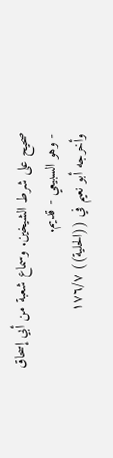صحيح على شرط الشيخين. وسماع شعبة من أبي إسحاق
- وهو السبيعي - قدیم.
وأخرجه أبو نعيم في ((الحلية)) ١٧٦/٧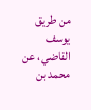من طريق يوسف القاضي، عن
محمد بن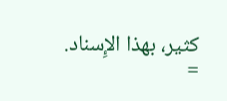کثیر، بهذا الإِسناد.
=